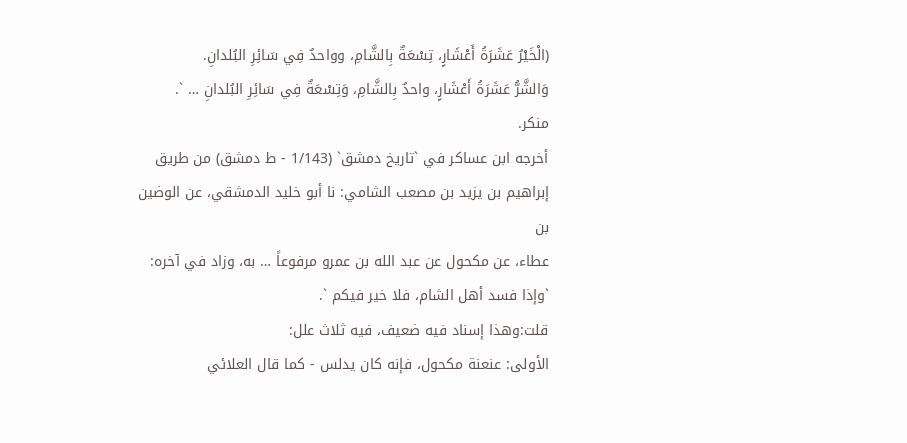(الْخَيْرُ عَشَرَةُ أَعْشَارٍ، تِسْعَةٌ بِالشَّامِ، وواحدٌ فِي سَائِرِ البُلدانِ.
وَالشَّرُّ عَشَرَةُ أَعْشَارٍ، واحدٌ بِالشَّامِ، وَتِسْعَةٌ فِي سَائِرِ البُلدانِ … `.
منكر.
أخرجه ابن عساكر في `تاريخ دمشق` (1/143 - ط دمشق) من طريق
إبراهيم بن يزيد بن مصعب الشامي: نا أبو خليد الدمشقي، عن الوضين بن
عطاء، عن مكحول عن عبد الله بن عمرو مرفوعاً … به، وزاد في آخره:
`وإذا فسد أهل الشام، فلا خير فيكم `.
قلت:وهذا إسناد فيه ضعيف، فيه ثلاث علل:
الأولى: عنعنة مكحول، فإنه كان يدلس - كما قال العلائي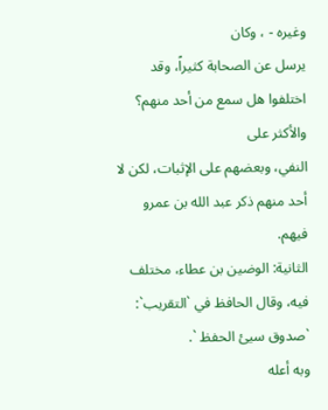وغيره - ، وكان
يرسل عن الصحابة كثيراً، وقد اختلفوا هل سمع من أحد منهم؟ والأكثر على
النفي، وبعضهم على الإثبات، لكن لا أحد منهم ذكر عبد الله بن عمرو فيهم.
الثانية: الوضين بن عطاء، مختلف فيه، وقال الحافظ في `التقريب`:
`صدوق سيئ الحفظ `.
وبه أعله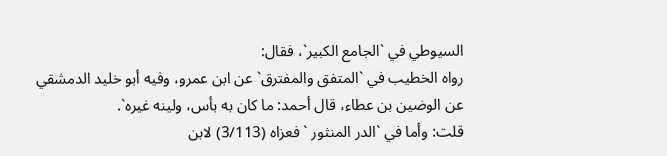السيوطي في `الجامع الكبير`، فقال:
رواه الخطيب في `المتفق والمفترق` عن ابن عمرو، وفيه أبو خليد الدمشقي
عن الوضين بن عطاء، قال أحمد: ما كان به بأس، ولينه غيره`.
قلت: وأما في `الدر المنثور ` فعزاه (3/113) لابن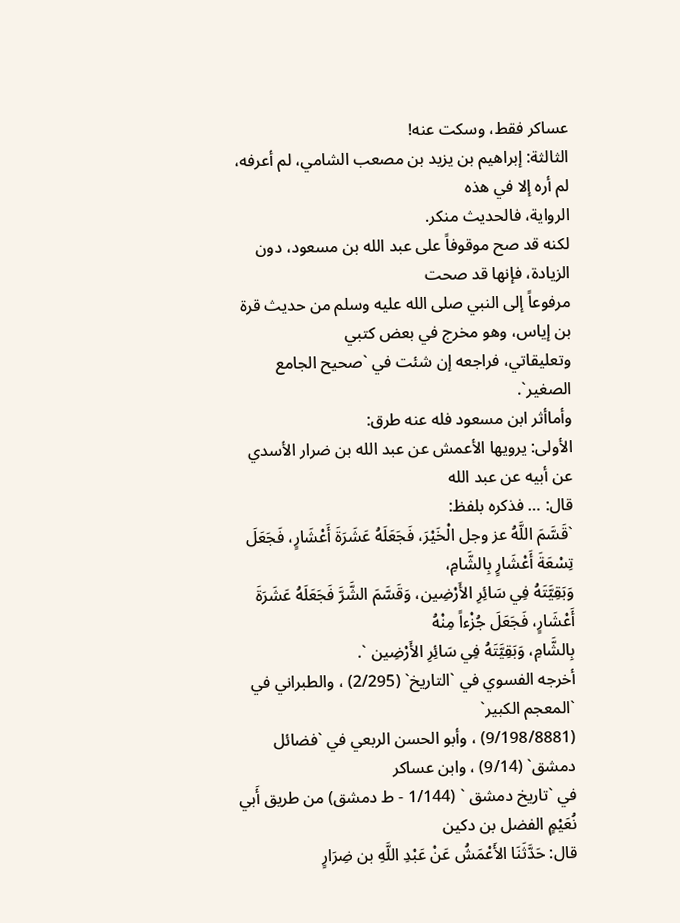عساكر فقط، وسكت عنه!
الثالثة: إبراهيم بن يزيد بن مصعب الشامي، لم أعرفه، لم أره إلا في هذه
الرواية، فالحديث منكر.
لكنه قد صح موقوفاً على عبد الله بن مسعود، دون الزيادة، فإنها قد صحت
مرفوعاً إلى النبي صلى الله عليه وسلم من حديث قرة بن إياس، وهو مخرج في بعض كتبي
وتعليقاتي، فراجعه إن شئت في `صحيح الجامع الصغير`.
وأماأثر ابن مسعود فله عنه طرق:
الأولى: يرويها الأعمش عن عبد الله بن ضرار الأسدي عن أبيه عن عبد الله
قال: … فذكره بلفظ:
`قَسَّمَ اللَّهُ عز وجل الْخَيْرَ، فَجَعَلَهُ عَشَرَةَ أَعْشَارٍ، فَجَعَلَ تِسْعَةَ أَعْشَارٍ بِالشَّامِ،
وَبَقِيَّتَهُ فِي سَائِرِ الأَرْضِين، وَقَسَّمَ الشَّرَّ فَجَعَلَهُ عَشَرَةَ أَعْشَارٍ، فَجَعَلَ جُزْءاً مِنْهُ
بِالشَّامِ، وَبَقِيَّتَهُ فِي سَائِرِ الأَرْضِين `.
أخرجه الفسوي في `التاريخ` (2/295) ، والطبراني في `المعجم الكبير`
(9/198/8881) ، وأبو الحسن الربعي في `فضائل دمشق` (9/14) ، وابن عساكر
في `تاريخ دمشق ` (1/144 - ط دمشق) من طريق أَبي نُعَيْمٍ الفضل بن دكين
قال: حَدَّثَنَا الأَعْمَشُ عَنْ عَبْدِ اللَّهِ بن ضِرَارٍ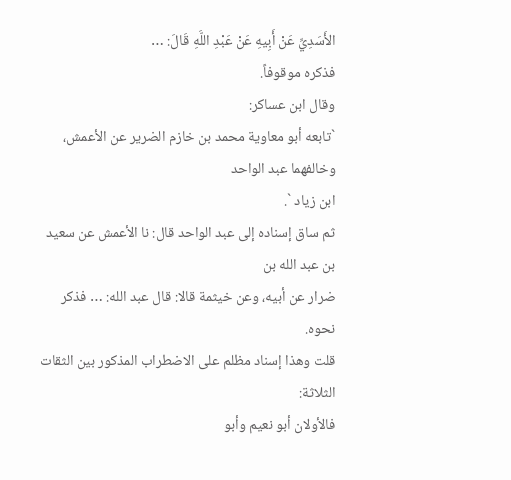الأَسَدِيِّ عَنْ أَبِيهِ عَنْ عَبْدِ اللَّهِ قَالَ: …
فذكره موقوفاً.
وقال ابن عساكر:
`تابعه أبو معاوية محمد بن خازم الضرير عن الأعمش، وخالفهما عبد الواحد
ابن زياد `.
ثم ساق إسناده إلى عبد الواحد قال: نا الأعمش عن سعيد بن عبد الله بن
ضرار عن أبيه، وعن خيثمة قالا: قال عبد الله: … فذكر نحوه.
قلت وهذا إسناد مظلم على الاضطراب المذكور بين الثقات الثلاثة:
فالأولان أبو نعيم وأبو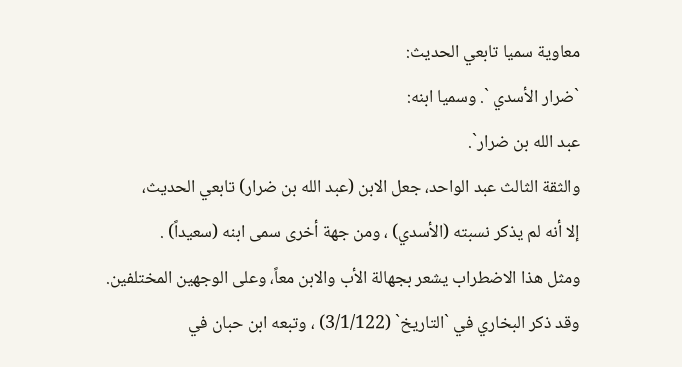معاوية سميا تابعي الحديث:
`ضرار الأسدي `. وسميا ابنه:
عبد الله بن ضرار`.
والثقة الثالث عبد الواحد، جعل الابن (عبد الله بن ضرار) تابعي الحديث،
إلا أنه لم يذكر نسبته (الأسدي) ، ومن جهة أخرى سمى ابنه (سعيداً) .
ومثل هذا الاضطراب يشعر بجهالة الأب والابن معاً، وعلى الوجهين المختلفين.
وقد ذكر البخاري في `التاريخ` (3/1/122) ، وتبعه ابن حبان في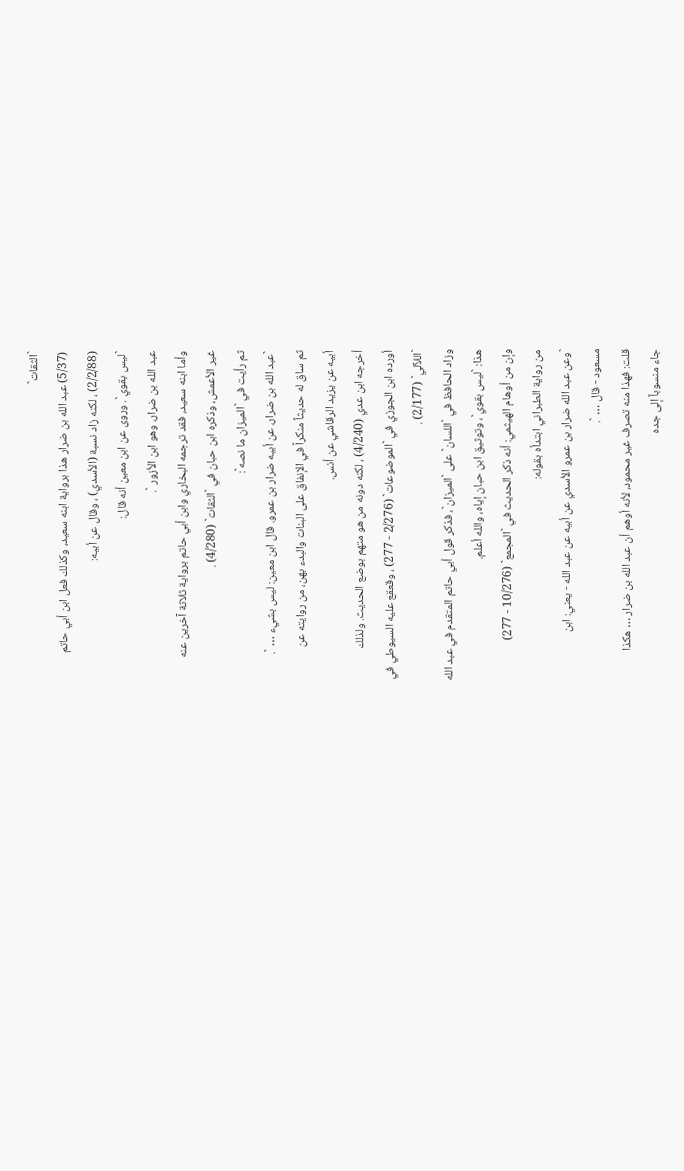`الثقات`
(5/37) عبد الله بن ضرار هذا برواية ابنه سعيد، وكذلك فعل ابن أبي حاتم
(2/2/88) ، لكنه زاد نسبة (الأسدي) ، وقال عن أبيه:
`ليس بقوي`. وروى عن ابن معين أنه قال:
عبد الله بن ضرار، وهو ابن الأزور `.
وأما ابنه سعيد، فقد ترجمه البخاري وابن أبي حاتم برواية ثلاثة آخرين عنه
غير الأعمش، وذكره ابن حبان في `الثقات` (4/280) .
ثم رأيت في `الميزان ما نصه`:
`عبد الله بن ضرار، عن أبيه ضرار بن عمرو. قال ابن معين: ليس بشيء … `.
ثم ساق له حديثاً منكراً في الإنفاق على البنات والبدء بهن، من روايته عن
أبيه عن يزيد الرقاشي عن أنس.
أخرجه ابن عدي (4/240) ، لكنه دونه من هو متهم بوضع الحديث. ولذلك
أورده ابن الجوزي في `الموضوعات` (2/276 - 277) ، وقعقع عليه السيوطي في
`اللآلي` (2/177) .
وزاد الحافظ في `اللسان` على `الميزان`، فذكر قول أبي حاتم المتقدم في عبد الله
هذا: `ليس بقوي`، وتوثيق ابن حبان إياه، والله أعلم.
وإن من أوهام الهيثمي: أنه ذكر الحديث في `المجمع` (10/276 - 277)
من رواية الطبراني ابتدأه بقوله:
`وعن عبد الله ضرار بن عمرو الأسدي عن أبيه عن عبد الله - يعني: ابن
مسعود - قال … `.
قلت: فهذا منه تصرف غير محمود، لأنه أوهم أن عبد الله بن ضرار … هكذا
جاء منسوباً إلى جده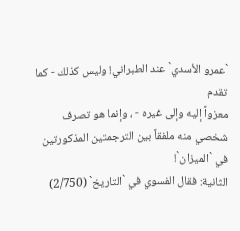`عمرو الأسدي` عند الطبراني! وليس كذلك - كما تقدم
معزواً إليه وإلى غيره - ، وإنما هو تصرف شخصي منه ملفقاً بين الترجمتين المذكورتين
في `الميزان`!
الثانية: فقال الفسوي في `التاريخ` (2/750)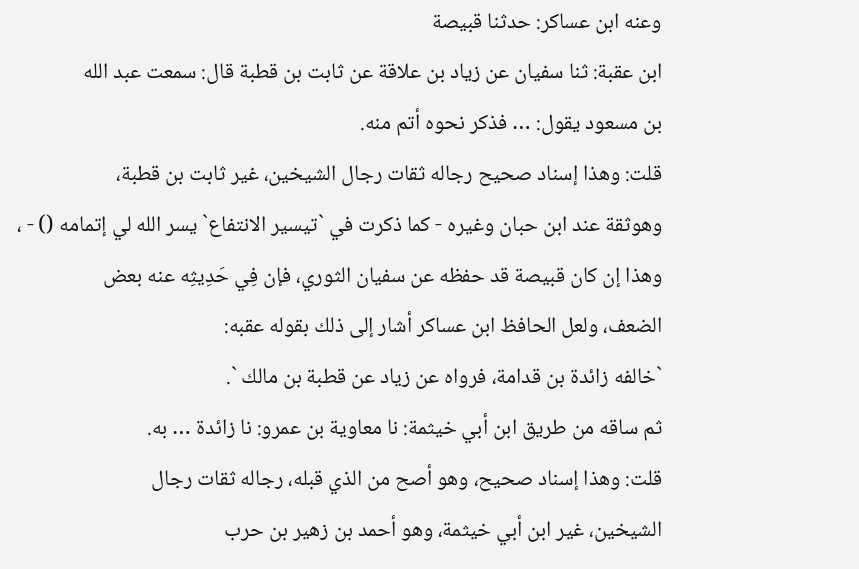وعنه ابن عساكر: حدثنا قبيصة
ابن عقبة: ثنا سفيان عن زياد بن علاقة عن ثابت بن قطبة قال: سمعت عبد الله
بن مسعود يقول: … فذكر نحوه أتم منه.
قلت: وهذا إسناد صحيح رجاله ثقات رجال الشيخين، غير ثابت بن قطبة،
وهوثقة عند ابن حبان وغيره - كما ذكرت في `تيسير الانتفاع` يسر الله لي إتمامه () - ،
وهذا إن كان قبيصة قد حفظه عن سفيان الثوري، فإن فِي حَدِيثِه عنه بعض
الضعف، ولعل الحافظ ابن عساكر أشار إلى ذلك بقوله عقبه:
`خالفه زائدة بن قدامة، فرواه عن زياد عن قطبة بن مالك `.
ثم ساقه من طريق ابن أبي خيثمة: نا معاوية بن عمرو: نا زائدة … به.
قلت: وهذا إسناد صحيح، وهو أصح من الذي قبله، رجاله ثقات رجال
الشيخين، غير ابن أبي خيثمة، وهو أحمد بن زهير بن حرب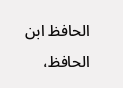الحافظ ابن الحافظ،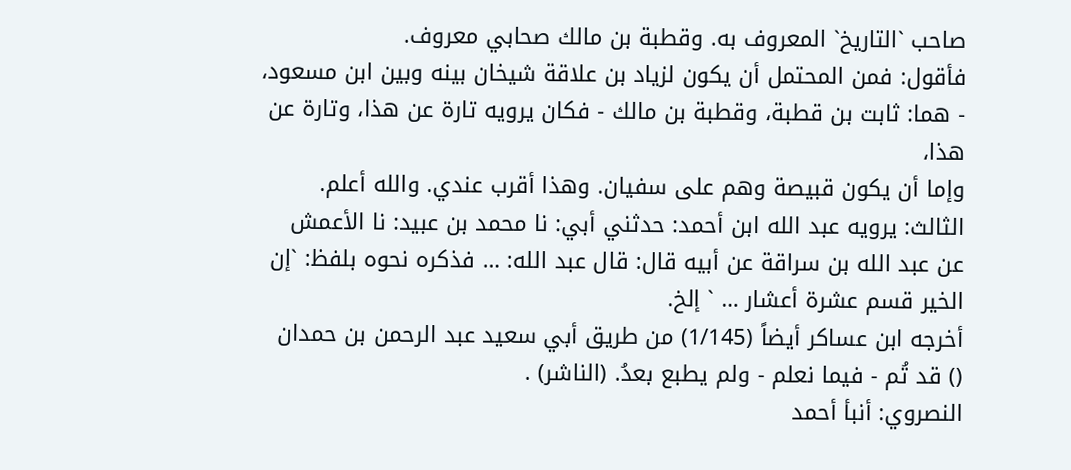صاحب `التاريخ` المعروف به. وقطبة بن مالك صحابي معروف.
فأقول: فمن المحتمل أن يكون لزياد بن علاقة شيخان بينه وبين ابن مسعود،
- هما: ثابت بن قطبة، وقطبة بن مالك - فكان يرويه تارة عن هذا، وتارة عن هذا،
وإما أن يكون قبيصة وهم على سفيان. وهذا أقرب عندي. والله أعلم.
الثالث: يرويه عبد الله ابن أحمد: حدثني أبي: نا محمد بن عبيد: نا الأعمش
عن عبد الله بن سراقة عن أبيه قال: قال عبد الله: … فذكره نحوه بلفظ: `إن
الخير قسم عشرة أعشار … ` إلخ.
أخرجه ابن عساكر أيضاً (1/145) من طريق أبي سعيد عبد الرحمن بن حمدان
() قد تُم - فيما نعلم - ولم يطبع بعدُ. (الناشر) .
النصروي: أنبأ أحمد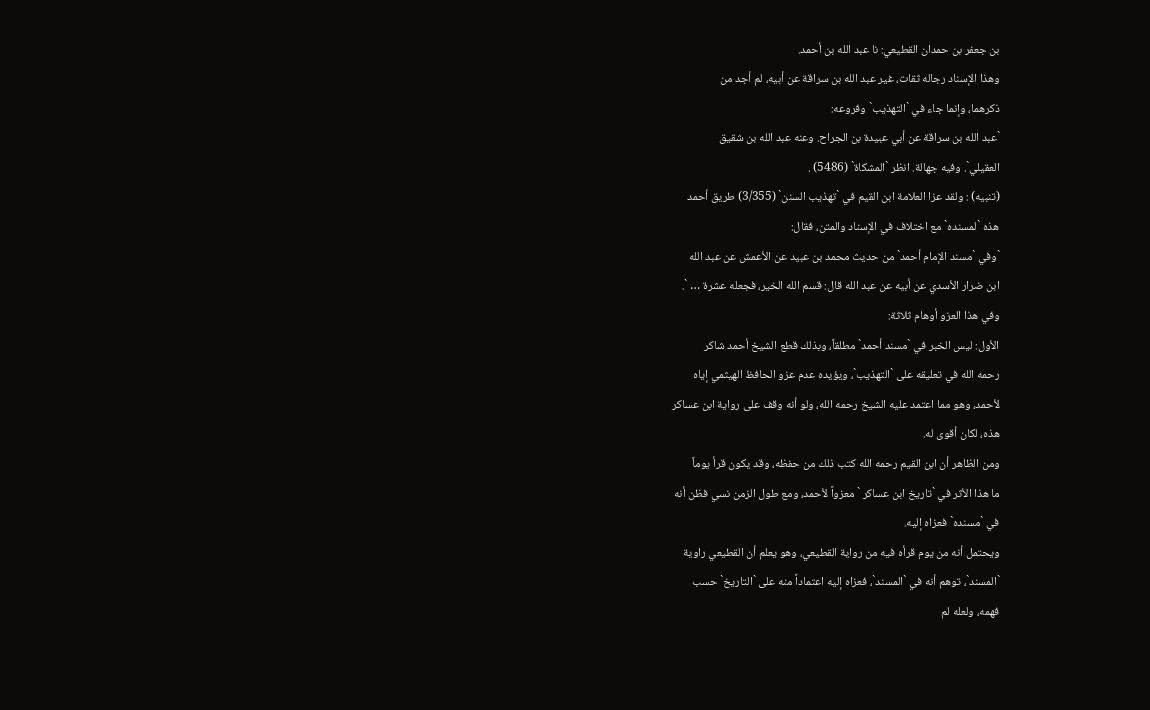بن جعفر بن حمدان القطيعي: نا عبد الله بن أحمد.
وهذا الإسناد رجاله ثقات، غير عبد الله بن سراقة عن أبيه، لم أجد من
ذكرهما، وإنما جاء في `التهذيب` وفروعه:
`عبد الله بن سراقة عن أبي عبيدة بن الجراح. وعنه عبد الله بن شقيق
العقيلي`. وفيه جهالة. انظر `المشكاة` (5486) .
(تنبيه) : ولقد عزا العلامة ابن القيم في `تهذيب السنن` (3/355) طريق أحمد
هذه `لمسنده` مع اختلاف في الإسناد والمتن، فقال:
`وفي `مسند الإمام أحمد` من حديث محمد بن عبيد عن الأعمش عن عبد الله
ابن ضرار الأسدي عن أبيه عن عبد الله قال: قسم الله الخير، فجعله عشرة … `.
وفي هذا العزو أوهام ثلاثة:
الأول: ليس الخبر في `مسند أحمد` مطلقاً، وبذلك قطع الشيخ أحمد شاكر
رحمه الله في تعليقه على `التهذيب`، ويؤيده عدم عزو الحافظ الهيثمي إياه
لأحمد، وهو مما اعتمد عليه الشيخ رحمه الله، ولو أنه وقف على رواية ابن عساكر
هذه، لكان أقوى له.
ومن الظاهر أن ابن القيم رحمه الله كتب ذلك من حفظه، وقد يكون قرأ يوماً
ما هذا الأثر في `تاريخ ابن عساكر ` معزواً لأحمد، ومع طول الزمن نسي فظن أنه
في `مسنده` فعزاه إليه.
ويحتمل أنه من يوم قرأه فيه من رواية القطيعي، وهو يعلم أن القطيعي راوية
`المسند`، توهم أنه في `المسند`، فعزاه إليه اعتماداً منه على `التاريخ` حسب
فهمه، ولعله لم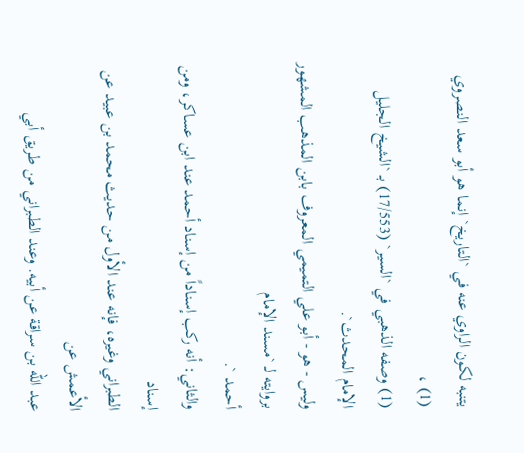يتنبه لكون الراوي عنه في `التاريخ` إنما هو أبو سعد النصروي (1) ،
(1) وصفه الذهبي في `السير` (17/553) بـ `الشيخ الجليل الإمام المحدث`.
وليس - هو - أبو علي التميمي المعروف بابن المذهب المشهور بروايته لـ `مسند الإمام
أحمد `.
والثاني: أنه ركب إسناداً من إسناد أحمد عند ابن عساكر، ومن إسناد
الطبراني وغيره، فإنه عند الأول من حديث محمد بن عبيد عن الأعمش عن
عبد الله بن سراقة عن أبيه. وعند الطبراني من طريق أبي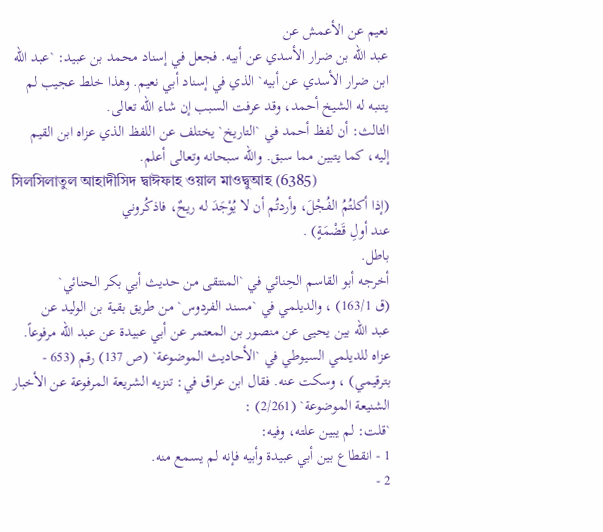نعيم عن الأعمش عن
عبد الله بن ضرار الأسدي عن أبيه. فجعل في إسناد محمد بن عبيد: `عبد الله
ابن ضرار الأسدي عن أبيه` الذي في إسناد أبي نعيم. وهذا خلط عجيب لم
يتنبه له الشيخ أحمد، وقد عرفت السبب إن شاء الله تعالى.
الثالث: أن لفظ أحمد في `التاريخ` يختلف عن اللفظ الذي عزاه ابن القيم
إليه، كما يتبين مما سبق. والله سبحانه وتعالى أعلم.
সিলসিলাতুল আহাদীসিদ দ্বাঈফাহ ওয়াল মাওদ্বুআহ (6385)
(إذا أكلتُمُ الفُجْلَ، وأردتُم أن لا يُوْجَدَ له ريحٌ، فاذكُروني
عند أولِ قَضْمَةٍ) .
باطل.
أخرجه أبو القاسم الحِنائي في `المنتقى من حديث أبي بكر الحنائي`
(ق 163/1) ، والديلمي في `مسند الفردوس` من طريق بقية بن الوليد عن
عبد الله بين يحيى عن منصور بن المعتمر عن أبي عبيدة عن عبد الله مرفوعاً.
عزاه للديلمي السيوطي في `الأحاديث الموضوعة` (ص 137) رقم (653 -
بترقيمي) ، وسكت عنه. فقال ابن عراق في: تنزيه الشريعة المرفوعة عن الأخبار
الشنيعة الموضوعة` (2/261) :
`قلت: لم يبين علته، وفيه:
1 - انقطاع بين أبي عبيدة وأبيه فإنه لم يسمع منه.
2 -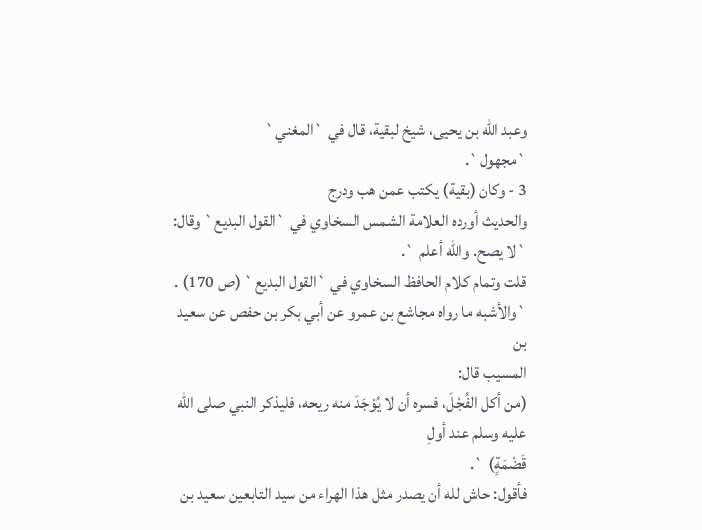وعبد الله بن يحيى، شيخ لبقية، قال في `المغني`
`مجهول`.
3 - وكان (بقية) يكتب عمن هب ودرج
والحديث أورده العلامة الشمس السخاوي في `القول البديع` وقال:
`لا يصح. والله أعلم `.
قلت وتمام كلام الحافظ السخاوي في `القول البديع` (ص 170) .
`والأشبه ما رواه مجاشع بن عمرو عن أبي بكر بن حفص عن سعيد بن
المسيب قال:
(من أكل الفُجْلَ، فسره أن لا يُوْجَدَ منه ريحه، فليذكر النبي صلى الله عليه وسلم عند أولِ
قَضْمَةٍ) `.
فأقول: حاش لله أن يصدر مثل هذا الهراء من سيد التابعين سعيد بن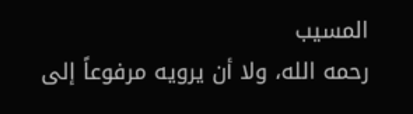المسيب
رحمه الله، ولا أن يرويه مرفوعاً إلى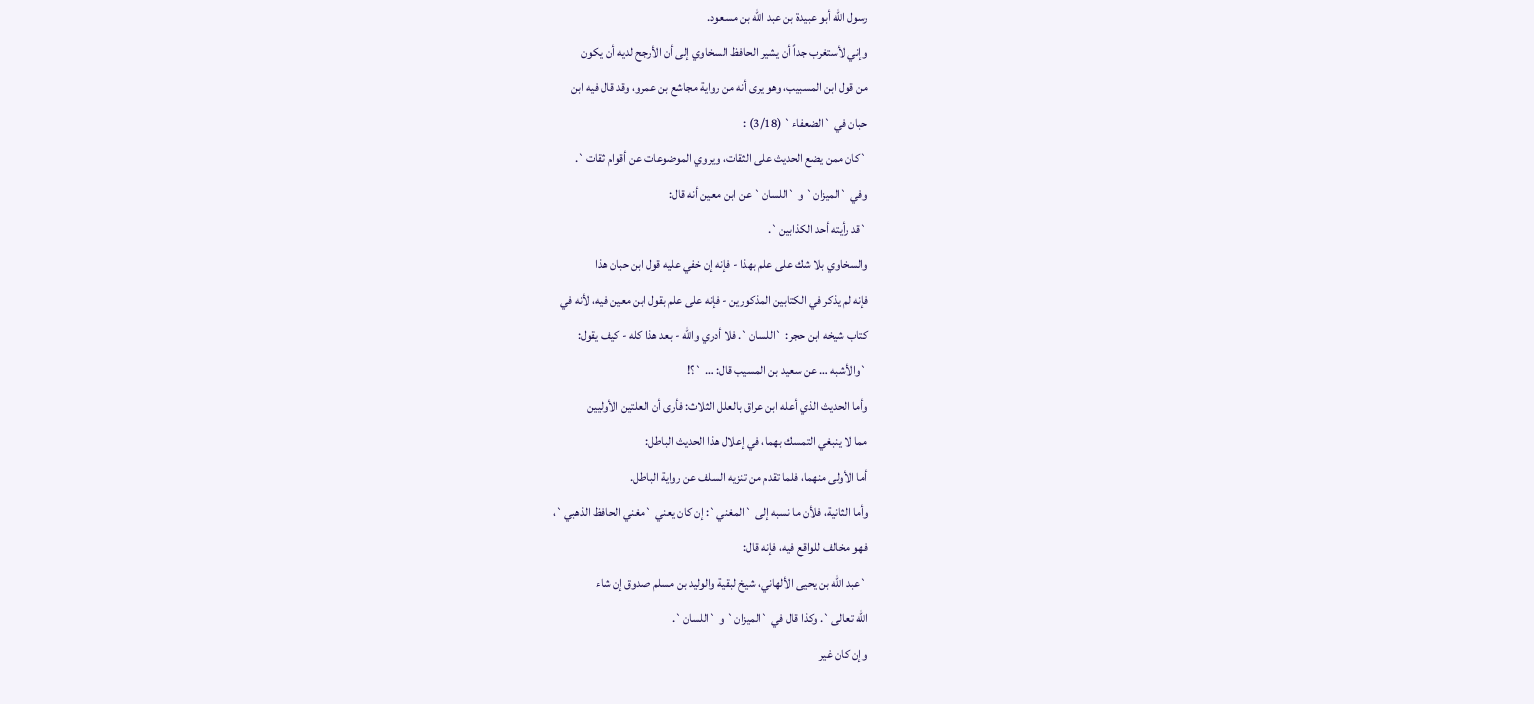رسول الله أبو عبيدة بن عبد الله بن مسعود.
وإني لأستغرب جداً أن يشير الحافظ السخاوي إلى أن الأرجح لديه أن يكون
من قول ابن المسبيب، وهو يرى أنه من رواية مجاشع بن عمرو، وقد قال فيه ابن
حبان في `الضعفاء` (3/18) :
`كان ممن يضع الحديث على الثقات، ويروي الموضوعات عن أقوام ثقات`.
وفي `الميزان` و `اللسان` عن ابن معين أنه قال:
`قد رأيته أحد الكذابين`.
والسخاوي بلا شك على علم بهذا - فإنه إن خفي عليه قول ابن حبان هذا
فإنه لم يذكر في الكتابين المذكورين - فإنه على علم بقول ابن معين فيه، لأنه في
كتاب شيخه ابن حجر: `اللسان`. فلا أدري والله - بعد هذا كله - كيف يقول:
`والأشبه … عن سعيد بن المسيب قال: … `؟!
وأما الحديث الذي أعله ابن عراق بالعلل الثلاث: فأرى أن العلتين الأوليين
مما لا ينبغي التمسك بهما، في إعلال هذا الحديث الباطل:
أما الأولى منهما، فلما تقدم من تنزيه السلف عن رواية الباطل.
وأما الثانية، فلأن ما نسبه إلى `المغني`: إن كان يعني `مغني الحافظ الذهبي`،
فهو مخالف للواقع فيه، فإنه قال:
`عبد الله بن يحيى الألهاني، شيخ لبقية والوليد بن مسلم صدوق إن شاء
الله تعالى`. وكذا قال في `الميزان` و `اللسان`.
وإن كان غير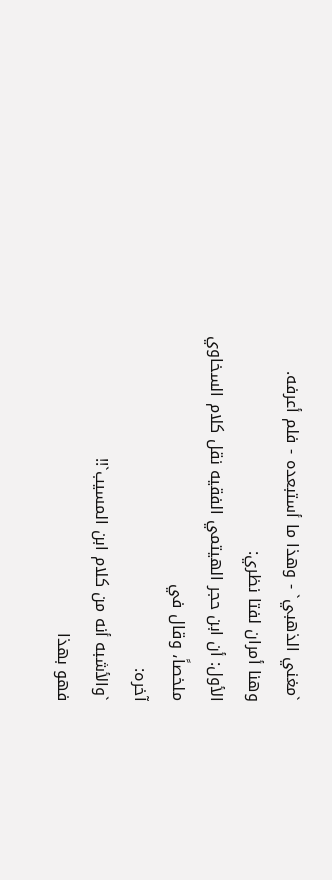`مغني الذهبي` - وهذا ما أستبعده - فلم أعرفه.
وهنا أمران لفتا نظري:
الأول: أن ابن حجر الهيتمي الفقيه نقل كلام السخاوي ملخصاً، وقال في
آخره:
`والأشبه أنه من كلام ابن المسيب`!!
فهو بهذا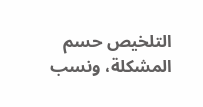التلخيص حسم المشكلة، ونسب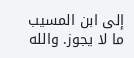إلى ابن المسيب ما لا يجوز. والله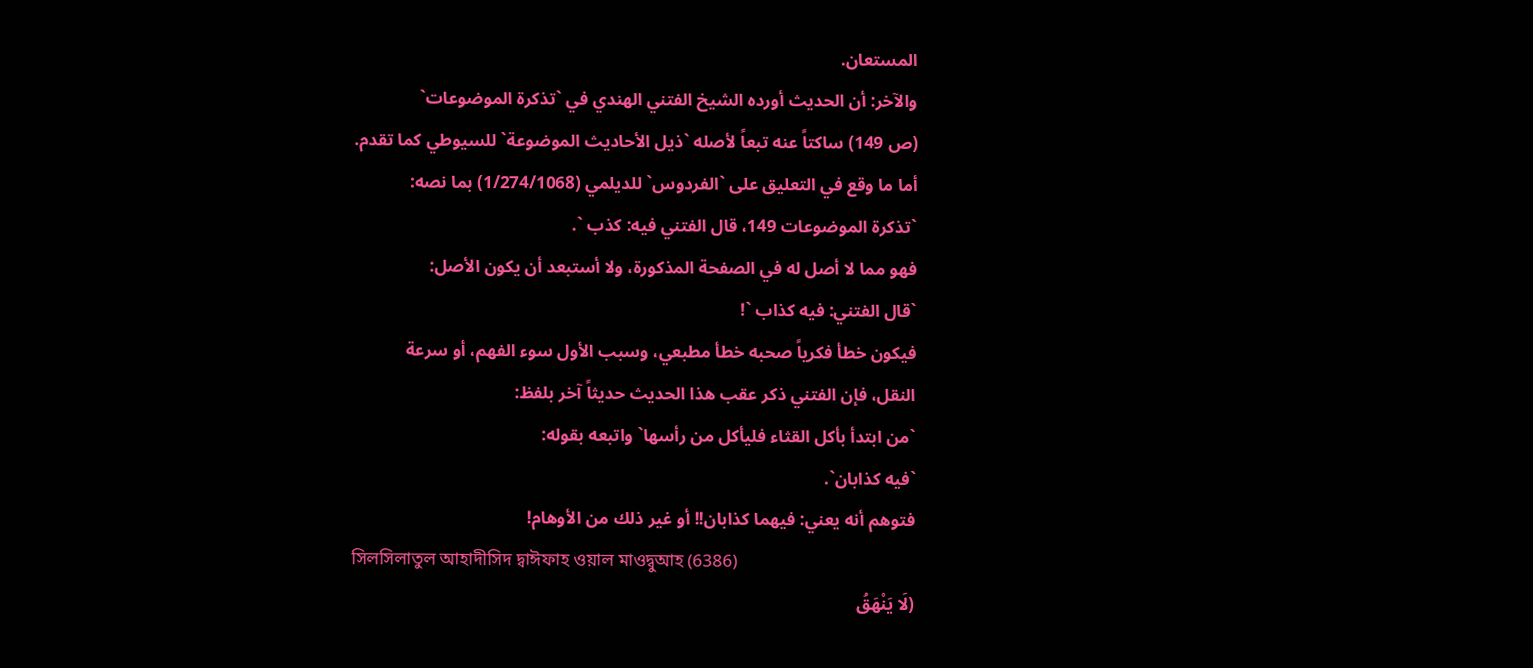المستعان.
والآخر: أن الحديث أورده الشيخ الفتني الهندي في `تذكرة الموضوعات`
(ص 149) ساكتاً عنه تبعاً لأصله `ذيل الأحاديث الموضوعة` للسيوطي كما تقدم.
أما ما وقع في التعليق على `الفردوس` للديلمي (1/274/1068) بما نصه:
`تذكرة الموضوعات 149، قال الفتني فيه: كذب `.
فهو مما لا أصل له في الصفحة المذكورة، ولا أستبعد أن يكون الأصل:
`قال الفتني: فيه كذاب `!
فيكون خطأ فكرياً صحبه خطأ مطبعي، وسبب الأول سوء الفهم، أو سرعة
النقل، فإن الفتني ذكر عقب هذا الحديث حديثاً آخر بلفظ:
`من ابتدأ بأكل القثاء فليأكل من رأسها` واتبعه بقوله:
`فيه كذابان`.
فتوهم أنه يعني: فيهما كذابان!! أو غير ذلك من الأوهام!
সিলসিলাতুল আহাদীসিদ দ্বাঈফাহ ওয়াল মাওদ্বুআহ (6386)
(لَا يَنْهَقُ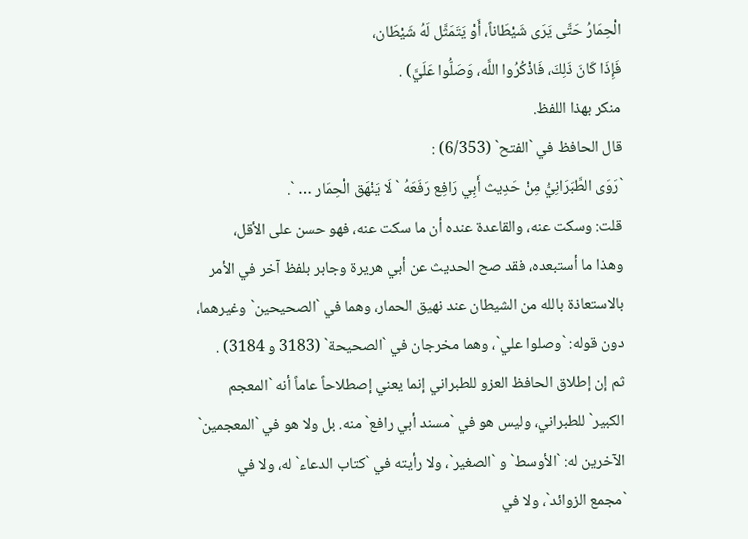الْحِمَارُ حَتَّى يَرَى شَيْطَاناً، أَوْ يَتَمَثَّل لَهُ شَيْطَان،
فَإِذَا كَانَ ذَلِكَ، فَاذْكُرُوا اللَّه، وَصَلُّوا عَلَيَّ) .
منكر بهذا اللفظ.
قال الحافظ في `الفتح` (6/353) :
`رَوَى الطَّبَرَانِيُّ مِنْ حَدِيث أَبِي رَافِع رَفَعَهُ ` لَا يَنْهَق الْحِمَار … `.
قلت: وسكت عنه، والقاعدة عنده أن ما سكت عنه، فهو حسن على الأقل،
وهذا ما أستبعده، فقد صح الحديث عن أبي هريرة وجابر بلفظ آخر في الأمر
بالاستعاذة بالله من الشيطان عند نهيق الحمار، وهما في `الصحيحين` وغيرهما،
دون قوله: `وصلوا علي`، وهما مخرجان في `الصحيحة` (3183 و 3184) .
ثم إن إطلاق الحافظ العزو للطبراني إنما يعني إصطلاحاً عاماً أنه `المعجم
الكبير` للطبراني، وليس هو في `مسند أبي رافع` منه. بل ولا هو في `المعجمين`
الآخرين له: `الأوسط` و `الصغير`، ولا رأيته في `كتاب الدعاء` له، ولا في
`مجمع الزوائد`، ولا في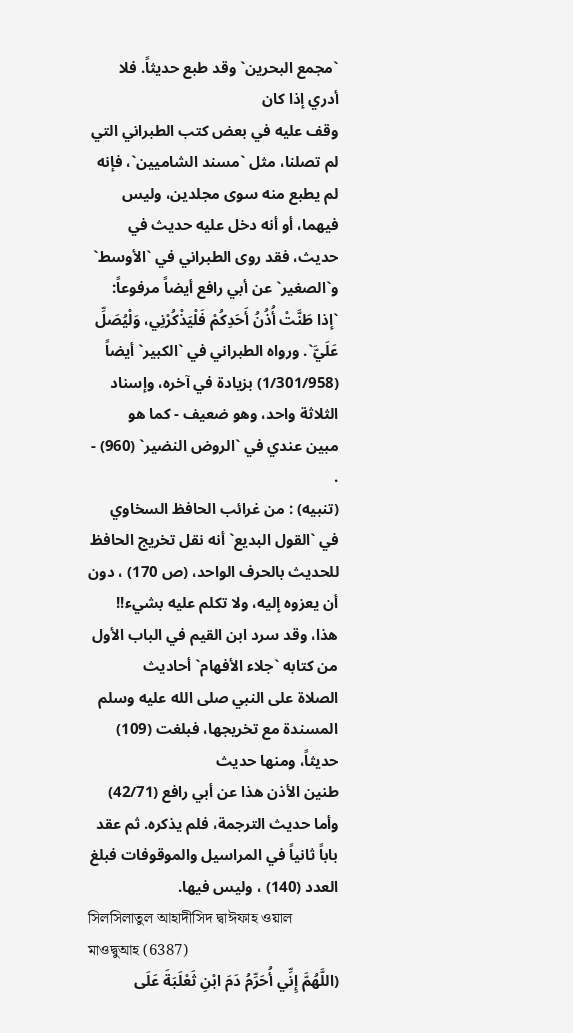`مجمع البحرين` وقد طبع حديثاً. فلا أدري إذا كان
وقف عليه في بعض كتب الطبراني التي لم تصلنا، مثل `مسند الشاميين`، فإنه
لم يطبع منه سوى مجلدين، وليس فيهما، أو أنه دخل عليه حديث في
حديث، فقد روى الطبراني في `الأوسط` و`الصغير` عن أبي رافع أيضاً مرفوعاً:
`إذا طَنَّتْ أُذُنُ أَحَدِكُمْ فَلْيَذْكُرْنِي، وَلْيُصَلِّ عَلَيَّ`. ورواه الطبراني في `الكبير` أيضاً
(1/301/958) بزيادة في آخره، وإسناد الثلاثة واحد، وهو ضعيف - كما هو
مبين عندي في `الروض النضير` (960) - .
(تنبيه) : من غرائب الحافظ السخاوي في `القول البديع` أنه نقل تخريج الحافظ
للحديث بالحرف الواحد، (ص 170) ، دون أن يعزوه إليه، ولا تكلم عليه بشيء!!
هذا، وقد سرد ابن القيم في الباب الأول من كتابه `جلاء الأفهام` أحاديث
الصلاة على النبي صلى الله عليه وسلم المسندة مع تخريجها، فبلغت (109) حديثاً، ومنها حديث
طنين الأذن هذا عن أبي رافع (42/71) وأما حديث الترجمة، فلم يذكره. ثم عقد
باباً ثانياً في المراسيل والموقوفات فبلغ العدد (140) ، وليس فيها.
সিলসিলাতুল আহাদীসিদ দ্বাঈফাহ ওয়াল মাওদ্বুআহ (6387)
(اللَّهُمَّ إِنِّي أُحَرِّمُ دَمَ ابْنِ ثَعْلَبَةَ عَلَى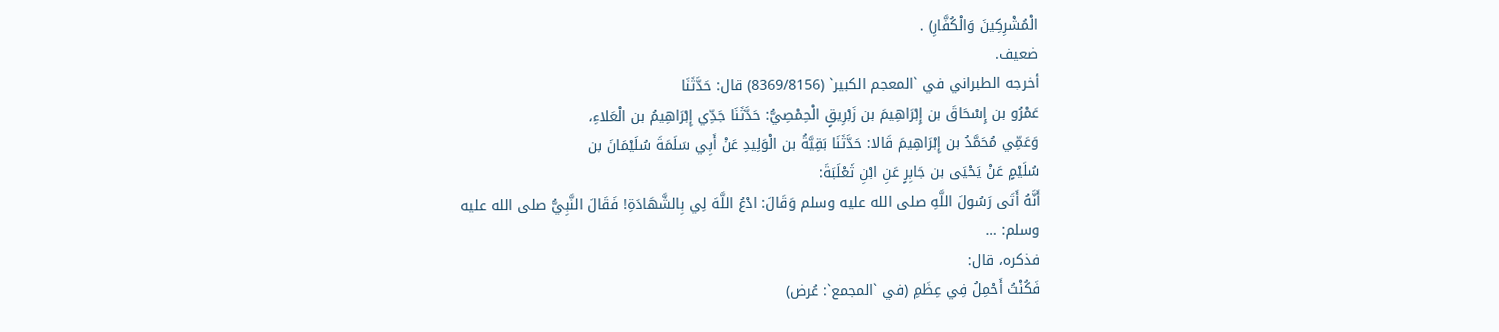الْمُشْرِكِينَ وَالْكُفَّارِ) .
ضعيف.
أخرجه الطبراني في `المعجم الكبير` (8369/8156) قال: حَدَّثَنَا
عَمْرُو بن إِسْحَاقَ بن إِبْرَاهِيمَ بن زَبْرِيقٍ الْحِمْصِيُّ: حَدَّثَنَا جَدِّي إِبْرَاهِيمُ بن الْعَلاءِ،
وَعَمِّي مُحَمَّدُ بن إِبْرَاهِيمَ قَالا: حَدَّثَنَا بَقِيَّةُ بن الْوَلِيدِ عَنْ أَبِي سَلَمَةَ سُلَيْمَانَ بن
سُلَيْمٍ عَنْ يَحْيَى بن جَابِرٍ عَنِ ابْنِ ثَعْلَبَةَ:
أَنَّهُ أَتَى رَسُولَ اللَّهِ صلى الله عليه وسلم وَقَالَ: ادْعُ اللَّهَ لِي بِالشَّهَادَةِ! فَقَالَ النَّبِيُّ صلى الله عليه وسلم: …
فذكره، قال:
فَكُنْتُ أَحْمِلُ فِي عِظَمِ (في `المجمع`: عُرض)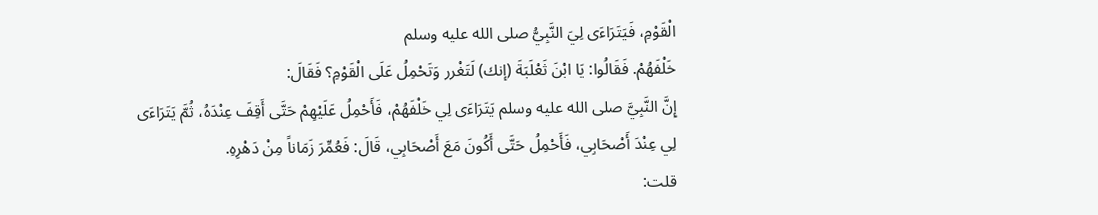الْقَوْمِ، فَيَتَرَاءَى لِيَ النَّبِيُّ صلى الله عليه وسلم
خَلْفَهُمْ. فَقَالُوا: يَا ابْنَ ثَعْلَبَةَ (إنك) لَتَغْرر وَتَحْمِلُ عَلَى الْقَوْمِ؟ فَقَالَ:
إِنَّ النَّبِيَّ صلى الله عليه وسلم يَتَرَاءَى لِي خَلْفَهُمْ، فَأَحْمِلُ عَلَيْهِمْ حَتَّى أَقِفَ عِنْدَهُ، ثُمَّ يَتَرَاءَى
لِي عِنْدَ أَصْحَابِي، فَأَحْمِلُ حَتَّى أَكُونَ مَعَ أَصْحَابِي، قَالَ: فَعُمِّرَ زَمَاناً مِنْ دَهْرِهِ.
قلت: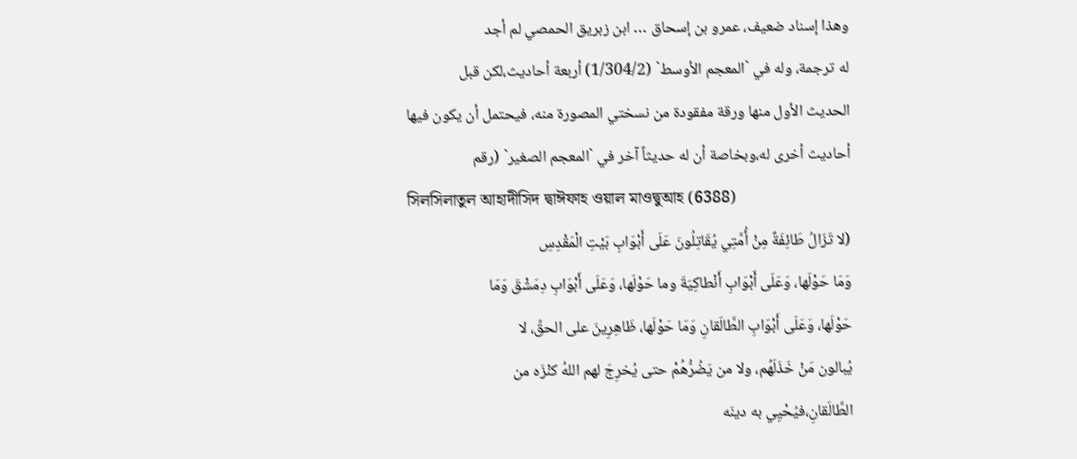وهذا إسناد ضعيف، عمرو بن إسحاق … ابن زبريق الحمصي لم أجد
له ترجمة، وله في `المعجم الأوسط` (1/304/2) أربعة أحاديث،لكن قبل
الحديث الأول منها ورقة مفقودة من نسختي المصورة منه، فيحتمل أن يكون فيها
أحاديث أخرى له،وبخاصة أن له حديثاً آخر في `المعجم الصغير` (رقم
সিলসিলাতুল আহাদীসিদ দ্বাঈফাহ ওয়াল মাওদ্বুআহ (6388)
(لا تَزَالُ طَائِفَةٌ مِنْ أُمَّتِي يُقَاتِلُونَ عَلَى أَبْوَابِ بَيْتِ الْمَقْدِسِ
وَمَا حَوْلَها، وَعَلَى أَبْوَابِ أَنْطاكِيَةَ وما حَوْلَها، وَعَلَى أَبْوَابِ دِمَشْقَ وَمَا
حَوْلَها، وَعَلَى أَبْوَابِ الطَّالَقانِ وَمَا حَوْلَها، ظَاهِرِينَ على الحقِّ، لا
يُبالون مَنْ خَذَلَهُم، ولا من يَضُرُّهُمْ حتى يُخرِجَ لهم اللهُ كنْزَه من
الطَّالَقانِ،فيُحْيِي به دينَه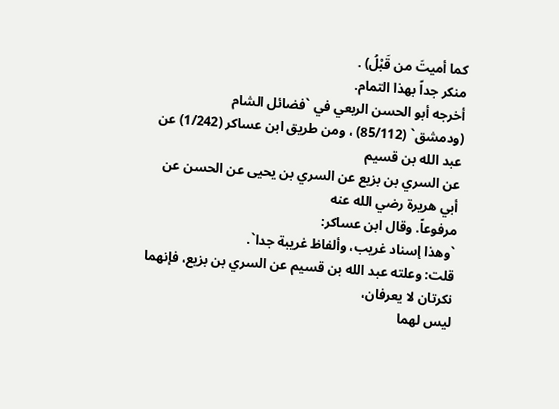كما أميتَ من قَبْلُ) .
منكر جداً بهذا التمام.
أخرجه أبو الحسن الربعي في `فضائل الشام
(ودمشق` (85/112) ، ومن طريق ابن عساكر (1/242) عن عبد الله بن قسيم
عن السري بن بزيع عن السري بن يحيى عن الحسن عن أبي هريرة رضي الله عنه
مرفوعاً. وقال ابن عساكر:
`وهذا إسناد غريب، وألفاظ غريبة جدا`.
قلت: وعلته عبد الله بن قسيم عن السري بن بزيع، فإنهما نكرتان لا يعرفان،
ليس لهما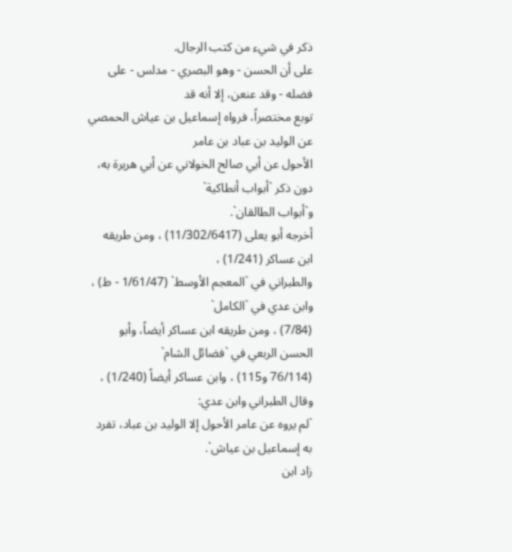ذكر في شيء من كتب الرجال.
على أن الحسن - وهو البصري - مدلس - على فضله - وقد عنعن، إلا أنه قد
توبع مختصراً، فرواه إسماعيل بن عياش الحمصي عن الوليد بن عباد بن عامر
الأحول عن أبي صالح الخولاني عن أبي هريرة به، دون ذكر `أبواب أنطاكية`
و`أبواب الطالقان`.
أخرجه أبو يعلى (11/302/6417) ، ومن طريقه ابن عساكر (1/241) ،
والطبراني في `المعجم الأوسط` (1/61/47 - ط) ، وابن عدي في `الكامل`
(7/84) ، ومن طريقه ابن عساكر أيضاً، وأبو الحسن الربعي في `فضائل الشام`
(76/114 و115) ، وابن عساكر أيضاً (1/240) ، وقال الطبراني وابن عدي:
`لم يروه عن عامر الأحول إلا الوليد بن عباد، تفرد به إسماعيل بن عياش`.
زاد ابن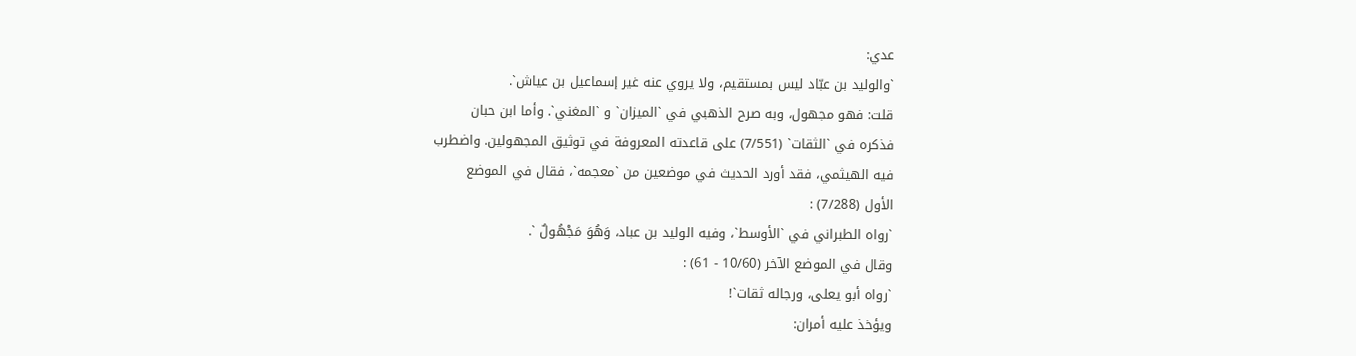عدي:
`والوليد بن عبّاد ليس بمستقيم، ولا يروي عنه غير إسماعيل بن عياش`.
قلت: فهو مجهول، وبه صرح الذهبي في `الميزان` و `المغني`. وأما ابن حبان
فذكره في `الثقات` (7/551) على قاعدته المعروفة في توثيق المجهولين. واضطرب
فيه الهيثمي، فقد أورد الحديث في موضعين من `معجمه`، فقال في الموضع
الأول (7/288) :
`رواه الطبراني في `الأوسط`، وفيه الوليد بن عباد، وَهُوَ مَجْهُولٌ `.
وقال في الموضع الآخر (10/60 - 61) :
`رواه أبو يعلى، ورجاله ثقات`!
ويؤخذ عليه أمران: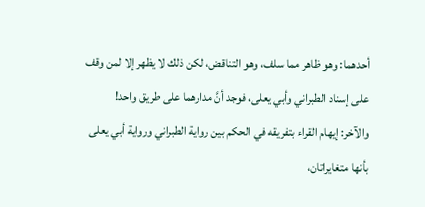أحدهما: وهو ظاهر مما سلف، وهو التناقض، لكن ذلك لا يظهر إلا لمن وقف
على إسناد الطبراني وأبي يعلى، فوجد أنَّ مدارهما على طريق واحد!
والآخر: إيهام القراء بتفريقه في الحكم بين رواية الطبراني ورواية أبي يعلى
بأنها متغايراتان،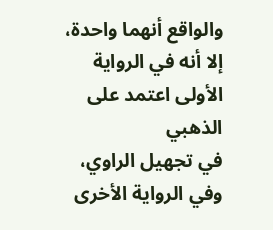والواقع أنهما واحدة، إلا أنه في الرواية الأولى اعتمد على الذهبي
في تجهيل الراوي، وفي الرواية الأخرى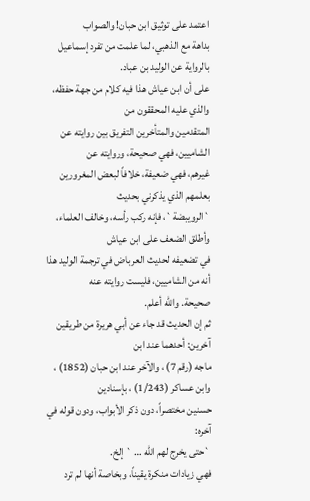اعتمد على توثيق ابن حبان! والصواب
بداهة مع الذهبي، لما علمت من تفرد إسماعيل بالرواية عن الوليد بن عباد.
على أن ابن عياش هذا فيه كلام من جهة حفظه، والذي عليه المحققون من
المتقدمين والمتأخرين التفريق بين روايته عن الشاميين، فهي صحيحة، وروايته عن
غيرهم، فهي ضعيفة، خلافاً لبعض المغرورين بعلمهم الذي يذكرني بحديث
`الرويبضة`، فإنه ركب رأسه، وخالف العلماء، وأطلق الضعف على ابن عياش
في تضعيفه لحديث العرباض في ترجمة الوليد هذا أنه من الشاميين، فليست روايته عنه
صحيحة. والله أعلم.
ثم إن الحديث قد جاء عن أبي هريرة من طريقين آخرين: أحدهما عند ابن
ماجه (رقم 7) ، والآخر عند ابن حبان (1852) ، وابن عساكر (1/243) ، بإسنادين
حسنين مختصراً، دون ذكر الأبواب، ودون قوله في آخره:
`حتى يخرج لهم الله … ` إلخ.
فهي زيادات منكرة يقيناً، وبخاصة أنها لم ترد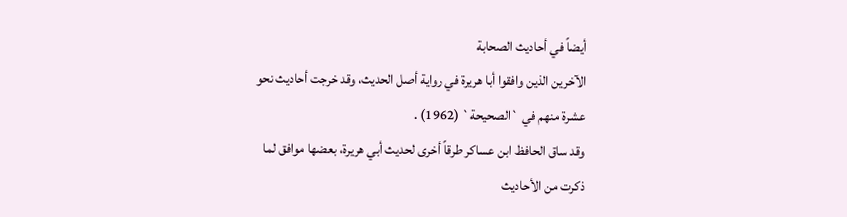أيضاً في أحاديث الصحابة
الآخرين الذين وافقوا أبا هريرة في رواية أصل الحديث، وقد خرجت أحاديث نحو
عشرة منهم في `الصحيحة` (1962) .
وقد ساق الحافظ ابن عساكر طرقاً أخرى لحديث أبي هريرة، بعضها موافق لما
ذكرت من الأحاديث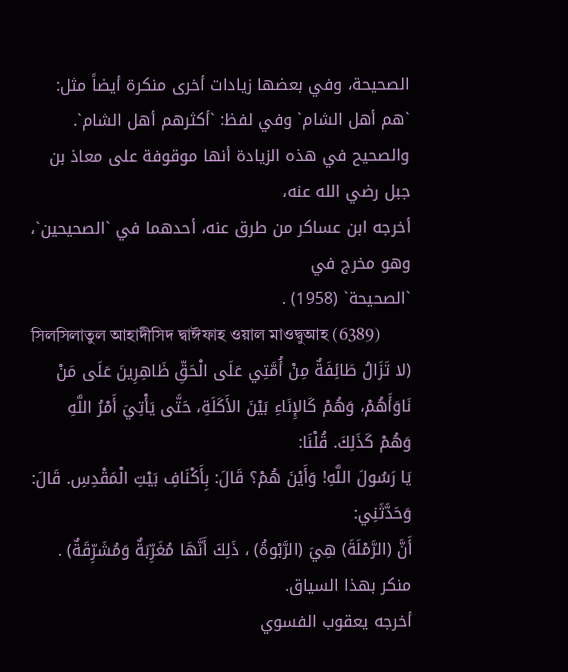الصحيحة، وفي بعضها زيادات أخرى منكرة أيضاً مثل:
`هم أهل الشام` وفي لفظ: `أكثرهم أهل الشام`.
والصحيح في هذه الزيادة أنها موقوفة على معاذ بن جبل رضي الله عنه،
أخرجه ابن عساكر من طرق عنه، أحدهما في `الصحيحين`، وهو مخرج في
`الصحيحة` (1958) .
সিলসিলাতুল আহাদীসিদ দ্বাঈফাহ ওয়াল মাওদ্বুআহ (6389)
(لا تَزَالُ طَائِفَةٌ مِنْ أُمَّتِي عَلَى الْحَقِّ ظَاهِرِينَ عَلَى مَنْ
نَاوَأَهُمْ، وَهُمْ كَالإِنَاءِ بَيْنَ الأَكَلَةِ، حَتَّى يَأْتِيَ أَمْرُ اللَّهِ وَهُمْ كَذَلِكَ. قُلْنَا:
يَا رَسُولَ اللَّهِ! وَأَيْنَ هُمْ؟ قَالَ: بِأَكْنَافِ بَيْتِ الْمَقْدِسِ. قَالَ: وَحَدَّثَنِي:
أَنَّ (الرَّمْلَةَ) هِيَ (الرَّبْوةُ) ، ذَلِكَ أَنَّهَا مُغَرِّبَةٌ وَمُشَرِّقَةٌ) .
منكر بهذا السياق.
أخرجه يعقوب الفسوي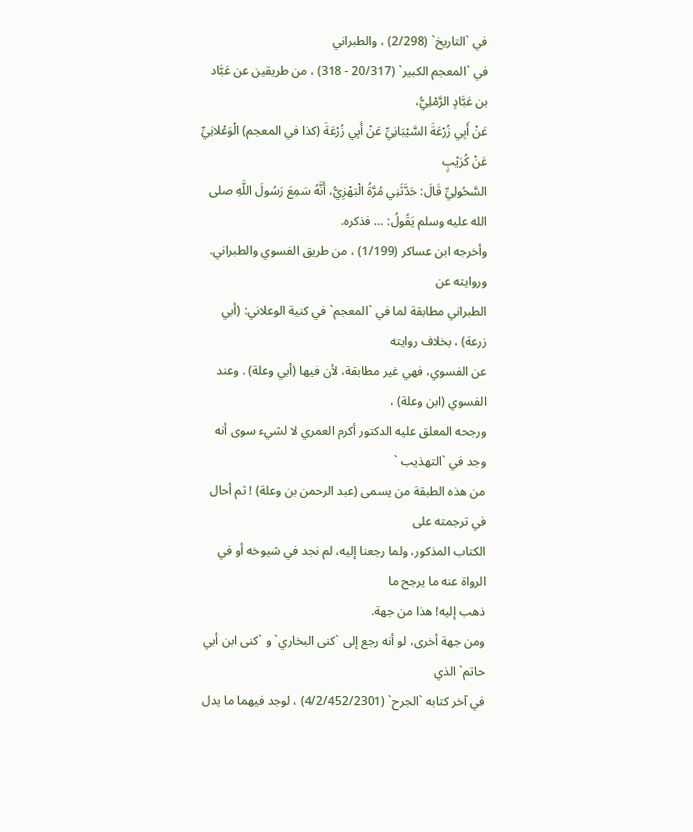في `التاريخ` (2/298) ، والطبراني
في `المعجم الكبير` (20/317 - 318) ، من طريقين عن عَبَّاد بن عَبَّادٍ الرَّمْلِيُّ،
عَنْ أَبِي زُرْعَةَ السَّيْبَانِيِّ عَنْ أَبِي زُرْعَةَ (كذا في المعجم) الْوَعْلانِيِّ عَنْ كُرَيْبٍ
السَّحُولِيِّ قَالَ: حَدَّثَنِي مُرَّةُ الْبَهْزِيُّ، أَنَّهُ سَمِعَ رَسُولَ اللَّهِ صلى الله عليه وسلم يَقُولُ: … فذكره.
وأخرجه ابن عساكر (1/199) ، من طريق الفسوي والطبراني. وروايته عن
الطبراني مطابقة لما في `المعجم` في كنية الوعلاني: (أبي زرعة) ، بخلاف روايته
عن الفسوي، فهي غير مطابقة، لأن فيها (أبي وعلة) . وعند الفسوي (ابن وعلة) ،
ورجحه المعلق عليه الدكتور أكرم العمري لا لشيء سوى أنه وجد في `التهذيب `
من هذه الطبقة من يسمى (عبد الرحمن بن وعلة) ! ثم أحال في ترجمته على
الكتاب المذكور، ولما رجعنا إليه، لم نجد في شيوخه أو في الرواة عنه ما يرجح ما
ذهب إليه! هذا من جهة.
ومن جهة أخرى، لو أنه رجع إلى `كنى البخاري` و `كنى ابن أبي حاتم` الذي
في آخر كتابه `الجرح` (4/2/452/2301) ، لوجد فيهما ما يدل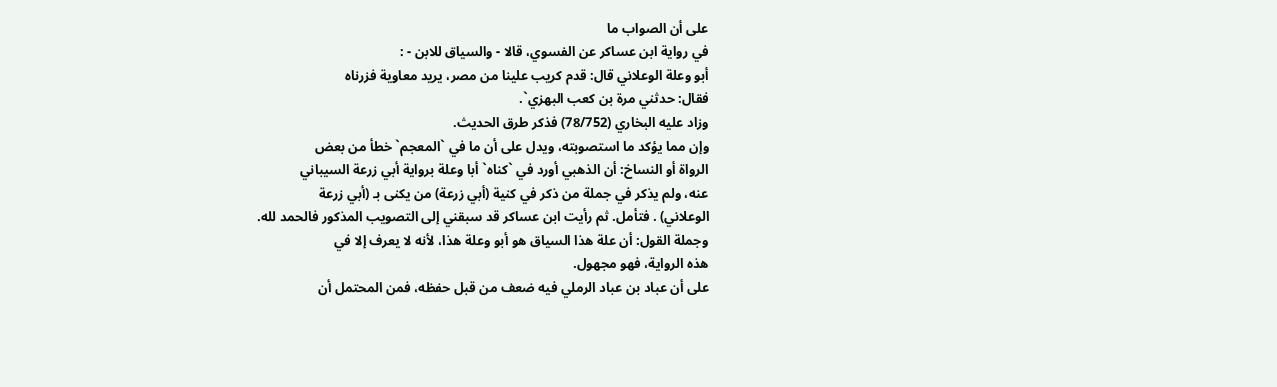على أن الصواب ما
في رواية ابن عساكر عن الفسوي، قالا - والسياق للابن - :
أبو وعلة الوعلاني قال: قدم كريب علينا من مصر، يريد معاوية فزرناه
فقال: حدثني مرة بن كعب البهزي`.
وزاد عليه البخاري (78/752) فذكر طرق الحديث.
وإن مما يؤكد ما استصوبته، ويدل على أن ما في `المعجم` خطأ من بعض
الرواة أو النساخ: أن الذهبي أورد في `كناه` أبا وعلة برواية أبي زرعة السيباني
عنه، ولم يذكر في جملة من ذكر في كنية (أبي زرعة) من يكنى بـ (أبي زرعة
الوعلاني) . فتأمل. ثم رأيت ابن عساكر قد سبقني إلى التصويب المذكور فالحمد لله.
وجملة القول: أن علة هذا السياق هو أبو وعلة هذا، لأنه لا يعرف إلا في
هذه الرواية، فهو مجهول.
على أن عباد بن عباد الرملي فيه ضعف من قبل حفظه، فمن المحتمل أن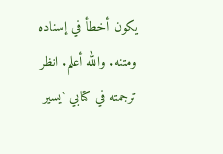يكون أخطأ في إسناده ومتنه. والله أعلم. انظر ترجمته في كتابي `يسير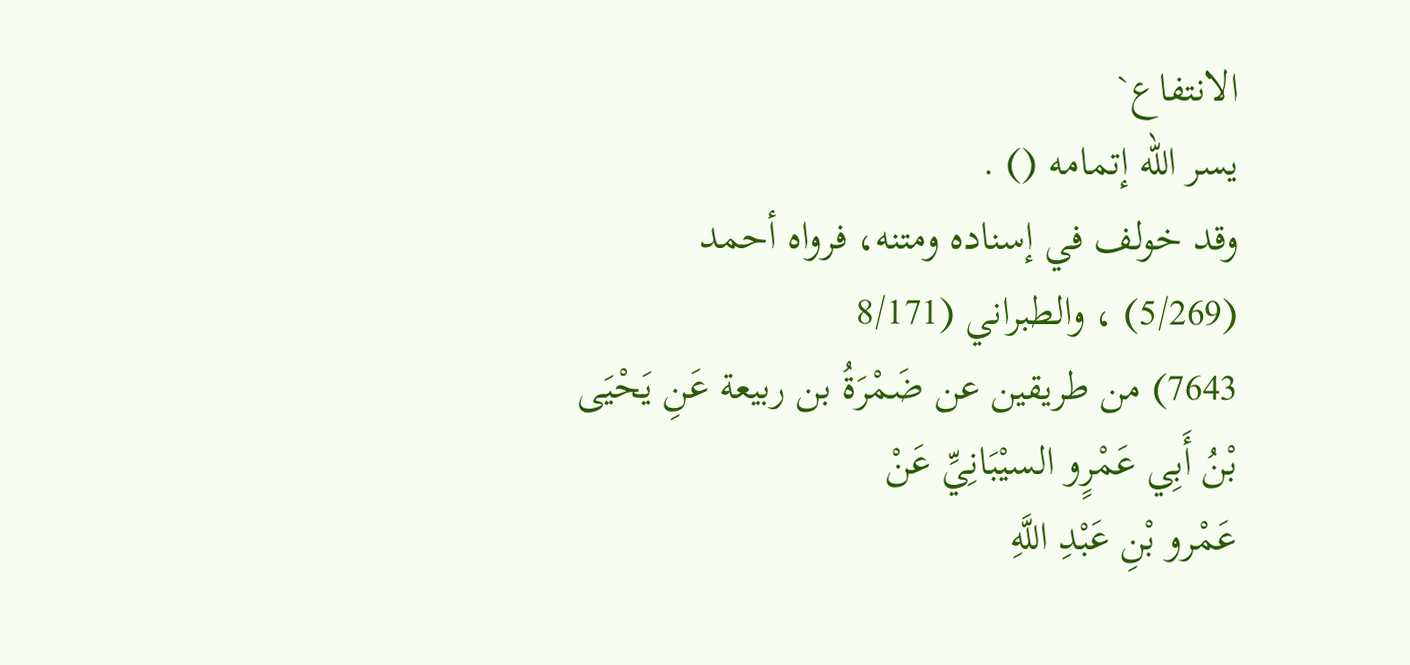الانتفاع`
يسر الله إتمامه () .
وقد خولف في إسناده ومتنه، فرواه أحمد (5/269) ، والطبراني (8/171
7643) من طريقين عن ضَمْرَةُ بن ربيعة عَنِ يَحْيَى بْنُ أَبِي عَمْرٍو السيْبَانِيِّ عَنْ
عَمْرو بْنِ عَبْدِ اللَّهِ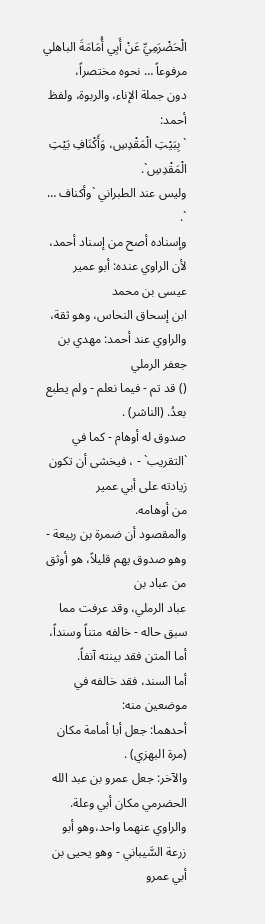الْحَضْرَمِيِّ عَنْ أَبِي أُمَامَةَ الباهلي مرفوعاً … نحوه مختصراً،
دون جملة الإناء، والربوة، ولفظ أحمد:
` بِبَيْتِ الْمَقْدِسِ، وَأَكْنَافِ بَيْتِ الْمَقْدِسِ`.
وليس عند الطبراني `وأكناف … `.
وإسناده أصح من إسناد أحمد، لأن الراوي عنده: أبو عمير عيسى بن محمد
ابن إسحاق النحاس، وهو ثقة، والراوي عند أحمد: مهدي بن جعفر الرملي
() قد تم - فيما نعلم - ولم يطبع بعدُ. (الناشر) .
صدوق له أوهام - كما في `التقريب` - ، فيخشى أن تكون زيادته على أبي عمير
من أوهامه.
والمقصود أن ضمرة بن ربيعة - وهو صدوق يهم قليلاً، هو أوثق من عباد بن
عباد الرملي، وقد عرفت مما سبق حاله - خالفه متناً وسنداً، أما المتن فقد بينته آنفاً.
أما السند، فقد خالفه في موضعين منه:
أحدهما: جعل أبا أمامة مكان (مرة البهزي) .
والآخر: جعل عمرو بن عبد الله الحضرمي مكان أبي وعلة.
والراوي عنهما واحد،وهو أبو زرعة السَّيباني - وهو يحيى بن أبي عمرو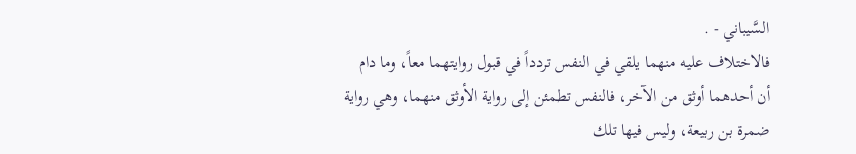السَّيباني - .
فالاختلاف عليه منهما يلقي في النفس تردداً في قبول روايتهما معاً، وما دام
أن أحدهما أوثق من الآخر، فالنفس تطمئن إلى رواية الأوثق منهما، وهي رواية
ضمرة بن ربيعة، وليس فيها تلك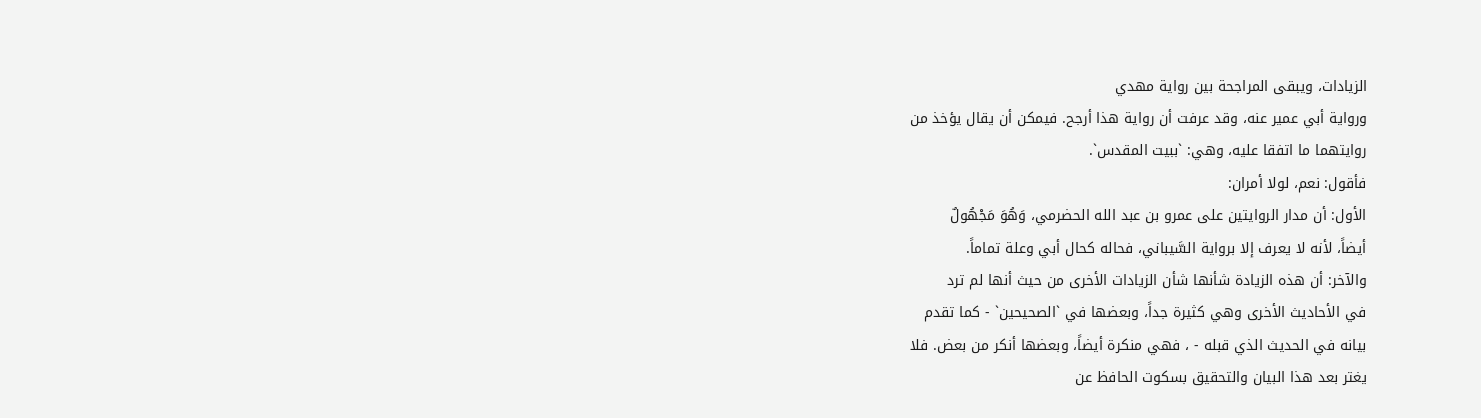الزيادات، ويبقى المراجحة بين رواية مهدي
ورواية أبي عمير عنه، وقد عرفت أن رواية هذا أرجح. فيمكن أن يقال يؤخذ من
روايتهما ما اتفقا عليه، وهي: `ببيت المقدس`.
فأقول: نعم، لولا أمران:
الأول: أن مدار الروايتين على عمرو بن عبد الله الحضرمي، وَهُوَ مَجْهُولٌ
أيضاً، لأنه لا يعرف إلا برواية السَّيباني، فحاله كحال أبي وعلة تماماً.
والآخر: أن هذه الزيادة شأنها شأن الزيادات الأخرى من حيث أنها لم ترد
في الأحاديث الأخرى وهي كثيرة جداً، وبعضها في `الصحيحين` - كما تقدم
بيانه في الحديث الذي قبله - ، فهي منكرة أيضاً، وبعضها أنكر من بعض. فلا
يغتر بعد هذا البيان والتحقيق بسكوت الحافظ عن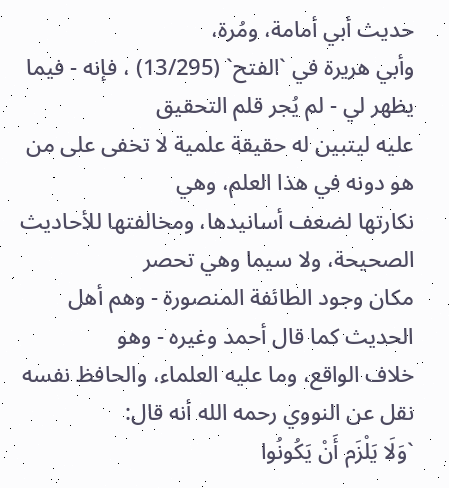حديث أبي أمامة، ومُرة،
وأبي هريرة في `الفتح` (13/295) ، فإنه - فيما يظهر لي - لم يُجر قلم التحقيق
عليه ليتبين له حقيقة علمية لا تخفى على من هو دونه في هذا العلم، وهي
نكارتها لضعف أسانيدها، ومخالفتها للأحاديث الصحيحة، ولا سيما وهي تحصر
مكان وجود الطائفة المنصورة - وهم أهل الحديث كما قال أحمد وغيره - وهو
خلاف الواقع، وما عليه العلماء، والحافظ نفسه نقل عن النووي رحمه الله أنه قال:
`وَلَا يَلْزَم أَنْ يَكُونُوا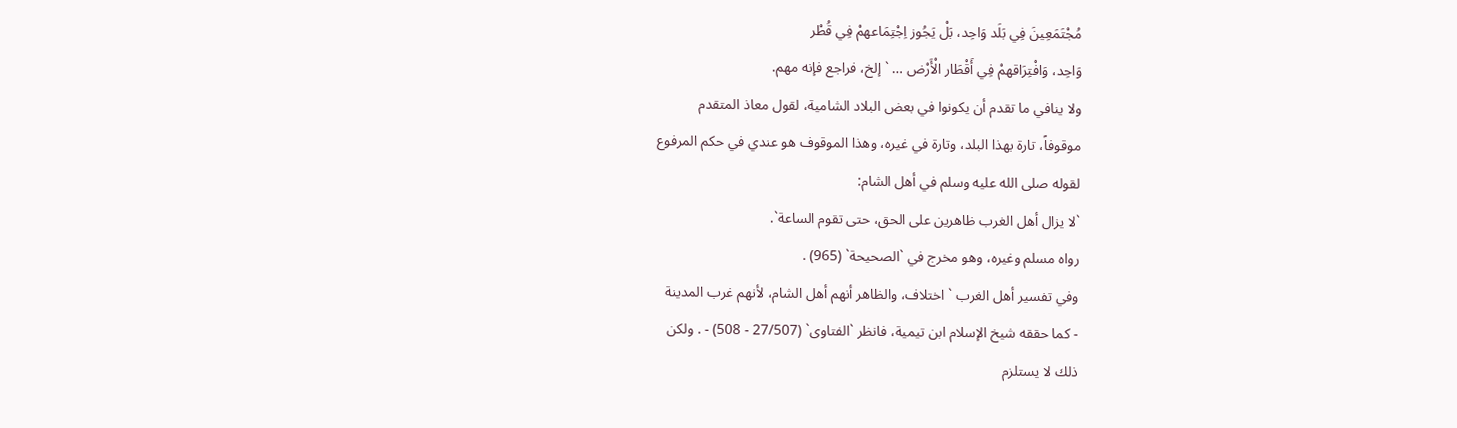مُجْتَمَعِينَ فِي بَلَد وَاحِد، بَلْ يَجُوز اِجْتِمَاعهمْ فِي قُطْر
وَاحِد، وَافْتِرَاقهمْ فِي أَقْطَار الْأَرْض … ` إلخ، فراجع فإنه مهم.
ولا ينافي ما تقدم أن يكونوا في بعض البلاد الشامية، لقول معاذ المتقدم
موقوفاً، تارة بهذا البلد، وتارة في غيره، وهذا الموقوف هو عندي في حكم المرفوع
لقوله صلى الله عليه وسلم في أهل الشام:
`لا يزال أهل الغرب ظاهرين على الحق، حتى تقوم الساعة`.
رواه مسلم وغيره، وهو مخرج في `الصحيحة` (965) .
وفي تفسير أهل الغرب ` اختلاف، والظاهر أنهم أهل الشام، لأنهم غرب المدينة
- كما حققه شيخ الإسلام ابن تيمية، فانظر `الفتاوى` (27/507 - 508) - . ولكن
ذلك لا يستلزم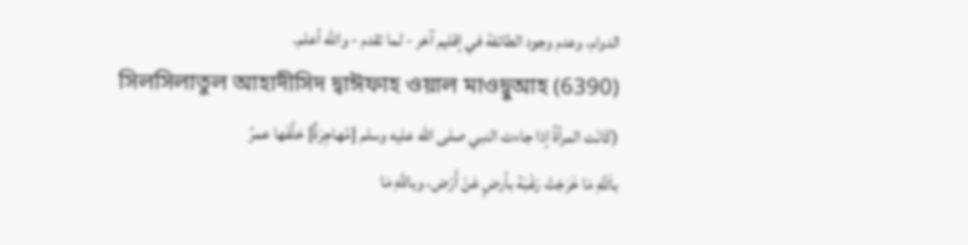الدوام، وعدم وجود الطائفة في إقليم آخر - لما تقدم - والله أعلم.
সিলসিলাতুল আহাদীসিদ দ্বাঈফাহ ওয়াল মাওদ্বুআহ (6390)
(كَانَت المرأةُ إذا جاءت النبي صلى الله عليه وسلم [مُهاجِرَةٌ] حَلَّفَها عمرُ
باَللَّهِ مَا خَرَجَتْ رَغْبَة بأرضٍ عَنْ أَرْض، وباللَّهِ مَا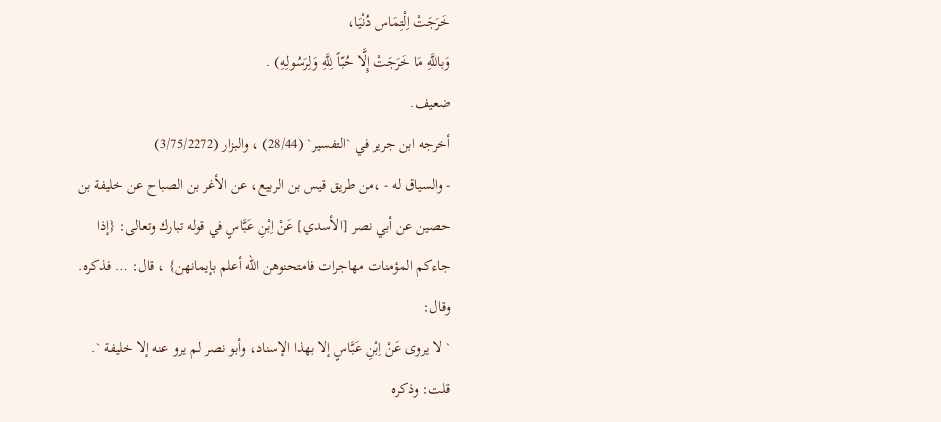خَرَجَتْ اِلْتِمَاس دُنْيَا،
وَباللَّهِ مَا خَرَجَتْ إِلَّا حُبّاً لِلَّهِ وَلِرَسُولِهِ) .
ضعيف.
أخرجه ابن جرير في `التفسير` (28/44) ، والبزار (3/75/2272)
- والسياق له - ،من طريق قيس بن الربيع، عن الأغر بن الصباح عن خليفة بن
حصين عن أبي نصر [الأسدي] عَنْ اِبْنِ عَبَّاسٍ في قوله تبارك وتعالى: {إذا
جاءكم المؤمنات مهاجرات فامتحنوهن الله أعلم بإيمانهن} ، قال: … فذكره.
وقال:
` لا يروى عَنْ اِبْنِ عَبَّاسٍ إلا بهذا الإسناد، وأبو نصر لم يرو عنه إلا خليفة `.
قلت: وذكره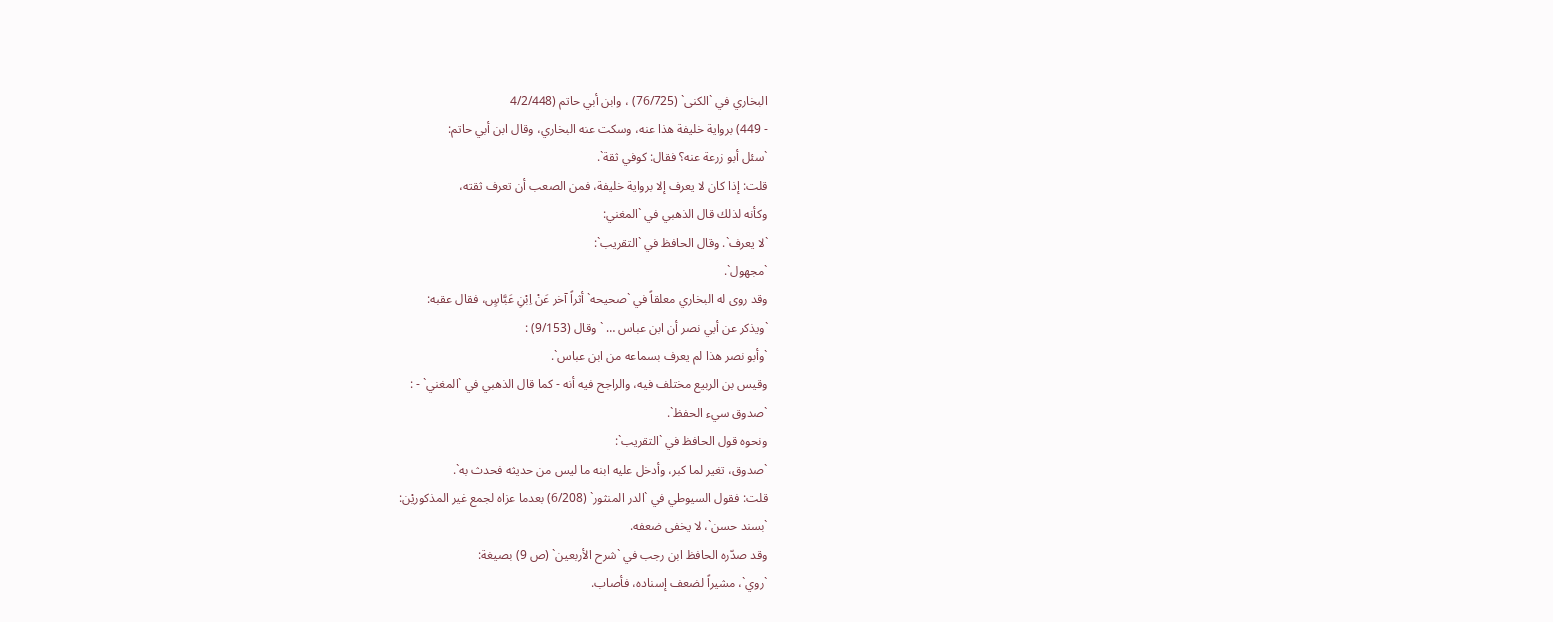البخاري في `الكنى` (76/725) ، وابن أبي حاتم (4/2/448
- 449) برواية خليفة هذا عنه، وسكت عنه البخاري، وقال ابن أبي حاتم:
`سئل أبو زرعة عنه؟ فقال: كوفي ثقة`.
قلت: إذا كان لا يعرف إلا برواية خليفة، فمن الصعب أن تعرف ثقته،
وكأنه لذلك قال الذهبي في `المغني:
`لا يعرف`. وقال الحافظ في `التقريب`:
`مجهول`.
وقد روى له البخاري معلقاً في `صحيحه` أثراً آخر عَنْ اِبْنِ عَبَّاسٍ، فقال عقبه:
`ويذكر عن أبي نصر أن ابن عباس … ` وقال (9/153) :
`وأبو نصر هذا لم يعرف بسماعه من ابن عباس`.
وقيس بن الربيع مختلف فيه، والراجح فيه أنه - كما قال الذهبي في `المغني` - :
`صدوق سيء الحفظ`.
ونحوه قول الحافظ في `التقريب`:
`صدوق، تغير لما كبر، وأدخل عليه ابنه ما ليس من حديثه فحدث به`.
قلت: فقول السيوطي في `الدر المنثور` (6/208) بعدما عزاه لجمع غير المذكوريْن:
`بسند حسن`، لا يخفى ضعفه.
وقد صدّره الحافظ ابن رجب في `شرح الأربعين` (ص 9) بصيغة:
`روي`، مشيراً لضعف إسناده، فأصاب.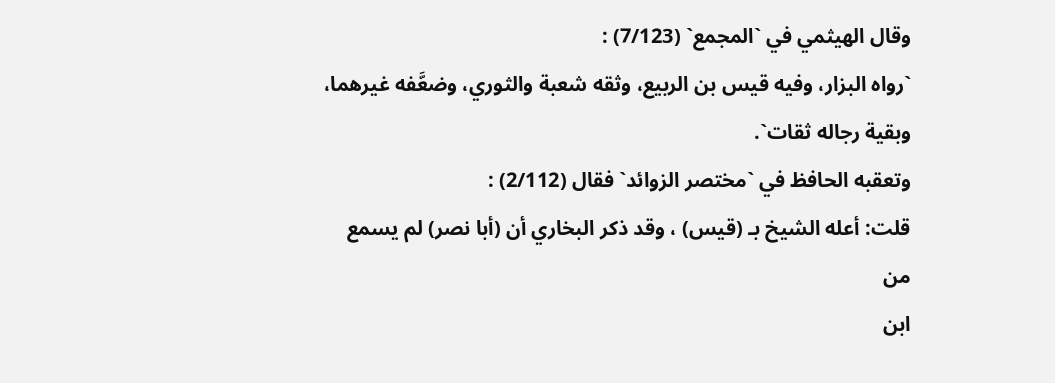وقال الهيثمي في `المجمع` (7/123) :
`رواه البزار، وفيه قيس بن الربيع، وثقه شعبة والثوري، وضعَّفه غيرهما،
وبقية رجاله ثقات`.
وتعقبه الحافظ في `مختصر الزوائد` فقال (2/112) :
قلت: أعله الشيخ بـ (قيس) ، وقد ذكر البخاري أن (أبا نصر) لم يسمع من
ابن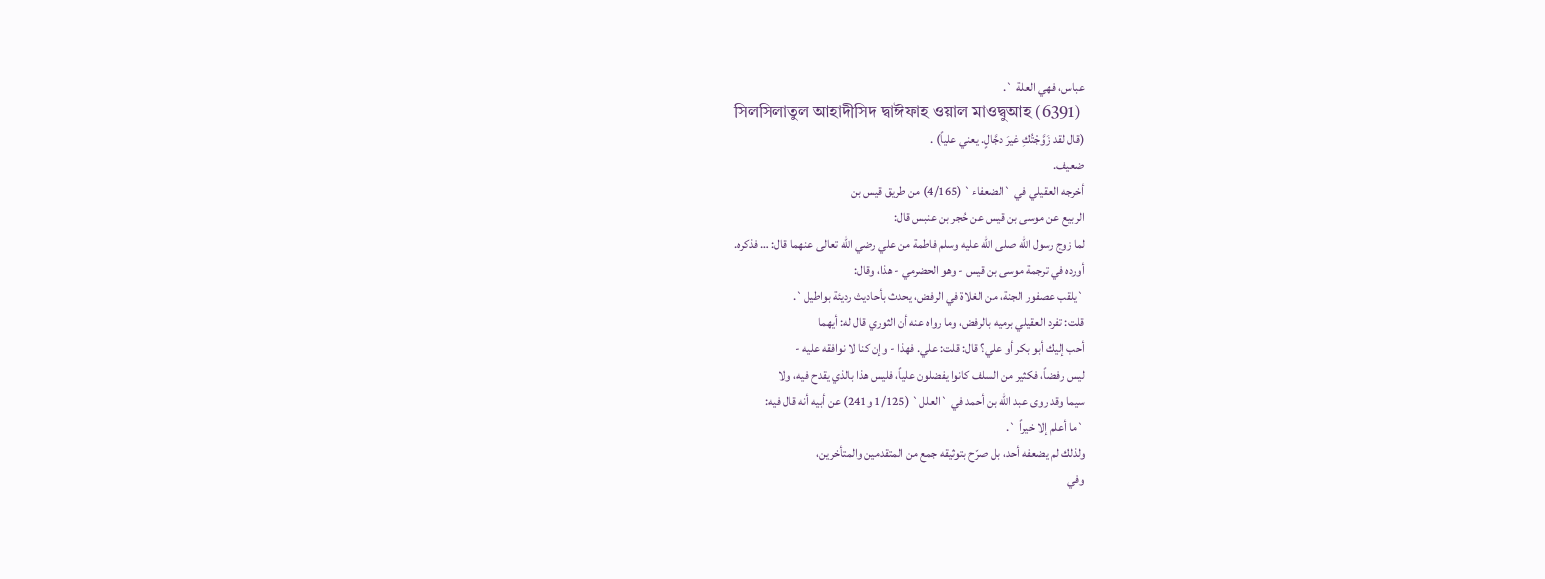عباس، فهي العلة `.
সিলসিলাতুল আহাদীসিদ দ্বাঈফাহ ওয়াল মাওদ্বুআহ (6391)
(قال لقد زَوَّجْتُكِ غيرَ دجَّالٍ. يعني علياً) .
ضعيف.
أخرجه العقيلي في `الضعفاء` (4/165) من طريق قيس بن
الربيع عن موسى بن قيس عن حُجر بن عنبس قال:
لما زوج رسول الله صلى الله عليه وسلم فاطمة من علي رضي الله تعالى عنهما قال: … فذكره.
أورده في ترجمة موسى بن قيس - وهو الحضرمي - هذا، وقال:
`يلقب عصفور الجنة، من الغلاة في الرفض، يحدث بأحاديث رديئة بواطيل`.
قلت: تفرد العقيلي برميه بالرفض، وما رواه عنه أن الثوري قال له: أيهما
أحب إليك أبو بكر أو علي؟ قال: قلت: علي. فهذا - وإن كنا لا نوافقه عليه -
ليس رفضاً، فكثير من السلف كانوا يفضلون علياً، فليس هذا بالذي يقدح فيه، ولا
سيما وقد روى عبد الله بن أحمد في `العلل` (1/125 و241) عن أبيه أنه قال فيه:
`ما أعلم إلا خيراً `.
ولذلك لم يضعفه أحد، بل صرّح بتوثيقه جمع من المتقدمين والمتأخرين،
وفي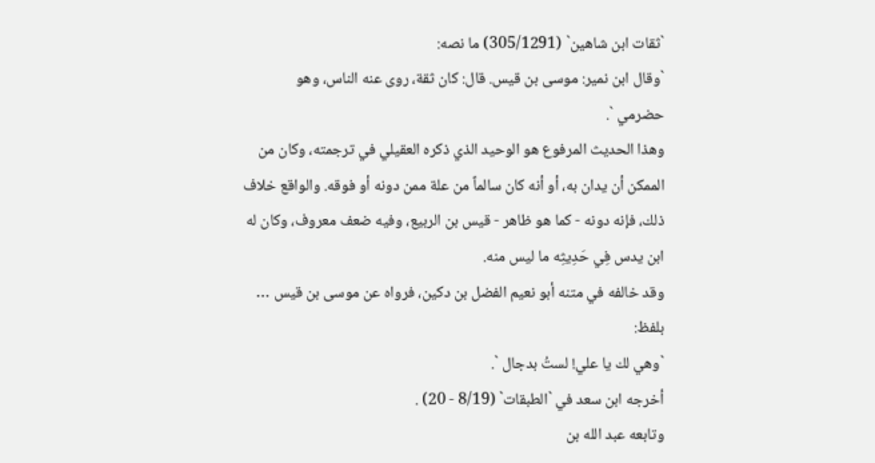`ثقات ابن شاهين` (305/1291) ما نصه:
`وقال ابن نمير: موسى بن قيس. قال: كان ثقة، روى عنه الناس، وهو
حضرمي `.
وهذا الحديث المرفوع هو الوحيد الذي ذكره العقيلي في ترجمته، وكان من
الممكن أن يدان به، أو أنه كان سالماً من علة ممن دونه أو فوقه. والواقع خلاف
ذلك، فإنه دونه - كما هو ظاهر - قيس بن الربيع، وفيه ضعف معروف، وكان له
ابن يدس فِي حَدِيثِه ما ليس منه.
وقد خالفه في متنه أبو نعيم الفضل بن دكين، فرواه عن موسى بن قيس …
بلفظ:
`وهي لك يا علي! لستُ بدجال `.
أخرجه ابن سعد في `الطبقات` (8/19 - 20) .
وتابعه عبد الله بن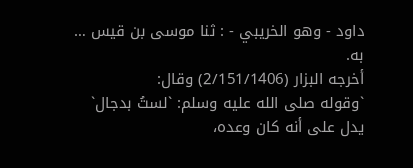داود - وهو الخريبي - : ثنا موسى بن قيس … به.
أخرجه البزار (2/151/1406) وقال:
`وقوله صلى الله عليه وسلم: `لستُ بدجال` يدل على أنه كان وعده،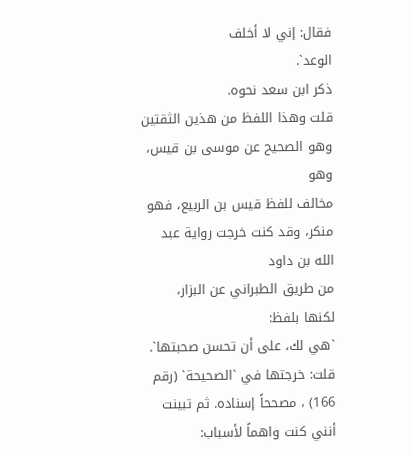فقال: إني لا أخلف
الوعد`.
ذكر ابن سعد نحوه.
قلت وهذا اللفظ من هذين الثقتين وهو الصحيح عن موسى بن قيس، وهو
مخالف للفظ قيس بن الربيع، فهو منكر، وقد كنت خرجت رواية عبد الله بن داود
من طريق الطبراني عن البزار، لكنها بلفظ:
`هي لك، على أن تحسن صحبتها`.
قلت: خرجتها في `الصحيحة` (رقم 166) ، مصححاً إسناده. ثم تبينت
أنني كنت واهماً لأسباب: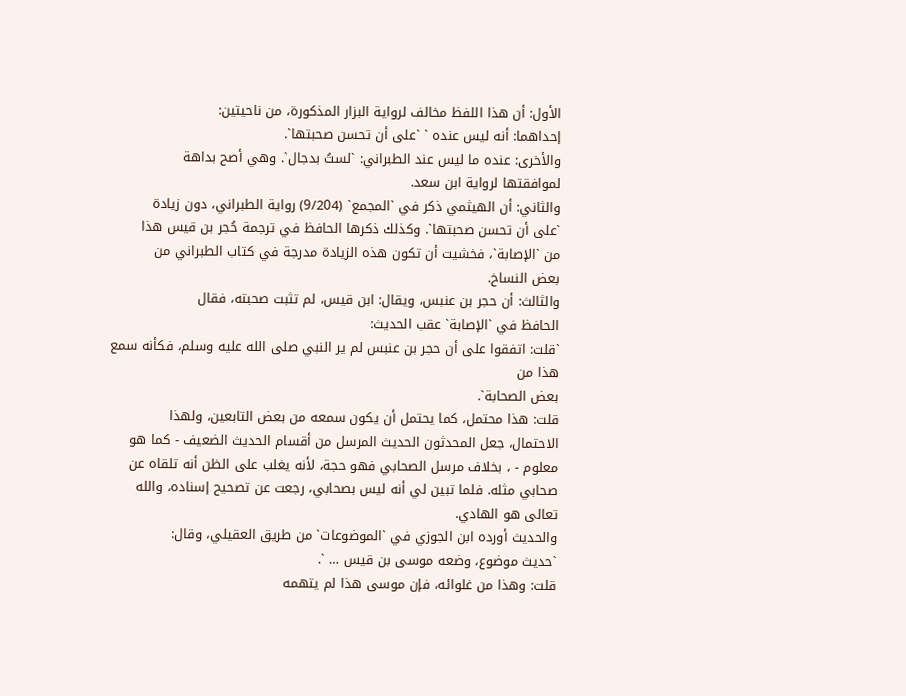الأول: أن هذا اللفظ مخالف لرواية البزار المذكورة، من ناحيتين:
إحداهما: أنه ليس عنده ` `على أن تحسن صحبتها`.
والأخرى: عنده ما ليس عند الطبراني: `لستُ بدجال`. وهي أصح بداهة
لموافقتها لرواية ابن سعد.
والثاني: أن الهيثمي ذكر في `المجمع` (9/204) رواية الطبراني، دون زيادة
`على أن تحسن صحبتها`. وكذلك ذكرها الحافظ في ترجمة حُجر بن قيس هذا
من `الإصابة`، فخشيت أن تكون هذه الزيادة مدرجة في كتاب الطبراني من
بعض النساخ.
والثالث: أن حجر بن عنبس، ويقال: ابن قيس، لم تثبت صحبته، فقال
الحافظ في `الإصابة` عقب الحديث:
`قلت: اتفقوا على أن حجر بن عنبس لم ير النبي صلى الله عليه وسلم، فكأنه سمع هذا من
بعض الصحابة`.
قلت: هذا محتمل، كما يحتمل أن يكون سمعه من بعض التابعين، ولهذا
الاحتمال، جعل المحدثون الحديث المرسل من أقسام الحديث الضعيف - كما هو
معلوم - ، بخلاف مرسل الصحابي فهو حجة، لأنه يغلب على الظن أنه تلقاه عن
صحابي مثله. فلما تبين لي أنه ليس بصحابي، رجعت عن تصحيح إسناده، والله
تعالى هو الهادي.
والحديث أورده ابن الجوزي في `الموضوعات` من طريق العقيلي، وقال:
`حديث موضوع، وضعه موسى بن قيس … `.
قلت: وهذا من غلوائه، فإن موسى هذا لم يتهمه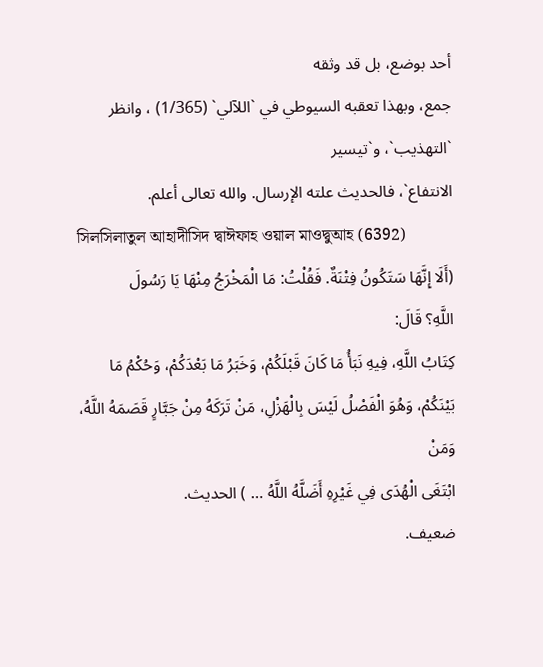أحد بوضع، بل قد وثقه
جمع، وبهذا تعقبه السيوطي في `اللآلي` (1/365) ، وانظر `التهذيب`، و`تيسير
الانتفاع`، فالحديث علته الإرسال. والله تعالى أعلم.
সিলসিলাতুল আহাদীসিদ দ্বাঈফাহ ওয়াল মাওদ্বুআহ (6392)
(أَلَا إِنَّهَا سَتَكُونُ فِتْنَةٌ. فَقُلْتُ: مَا الْمَخْرَجُ مِنْهَا يَا رَسُولَ
اللَّهِ؟ قَالَ:
كِتَابُ اللَّهِ، فِيهِ نَبَأُ مَا كَانَ قَبْلَكُمْ، وَخَبَرُ مَا بَعْدَكُمْ، وَحُكْمُ مَا
بَيْنَكُمْ، وَهُوَ الْفَصْلُ لَيْسَ بِالْهَزْلِ، مَنْ تَرَكَهُ مِنْ جَبَّارٍ قَصَمَهُ اللَّهُ، وَمَنْ
ابْتَغَى الْهُدَى فِي غَيْرِهِ أَضَلَّهُ اللَّهُ … ) الحديث.
ضعيف.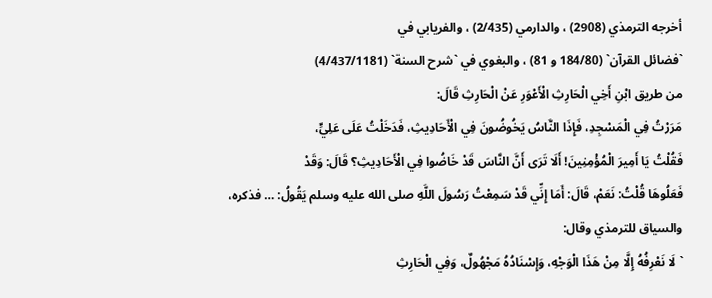أخرجه الترمذي (2908) ، والدارمي (2/435) ، والفريابي في
`فضائل القرآن` (184/80 و 81) ، والبغوي في `شرح السنة` (4/437/1181)
من طريق ابْنِ أَخِي الْحَارِثِ الْأَعْوَرِ عَنْ الْحَارِثِ قَالَ:
مَرَرْتُ فِي الْمَسْجِدِ، فَإِذَا النَّاسُ يَخُوضُونَ فِي الْأَحَادِيثِ، فَدَخَلْتُ عَلَى عَلِيٍّ،
فَقُلْتُ يَا أَمِيرَ الْمُؤْمِنِينَ! أَلَا تَرَى أَنَّ النَّاسَ قَدْ خَاضُوا فِي الْأَحَادِيثِ؟ قَالَ: وَقَدْ
فَعَلُوهَا قُلْتُ: نَعَمْ، قَالَ: أَمَا إِنِّي قَدْ سَمِعْتُ رَسُولَ اللَّهِ صلى الله عليه وسلم يَقُولُ: … فذكره،
والسياق للترمذي وقال:
` لَا نَعْرِفُهُ إِلَّا مِنْ هَذَا الْوَجْهِ، وَإِسْنَادُهُ مَجْهُولٌ، وَفِي الْحَارِثِ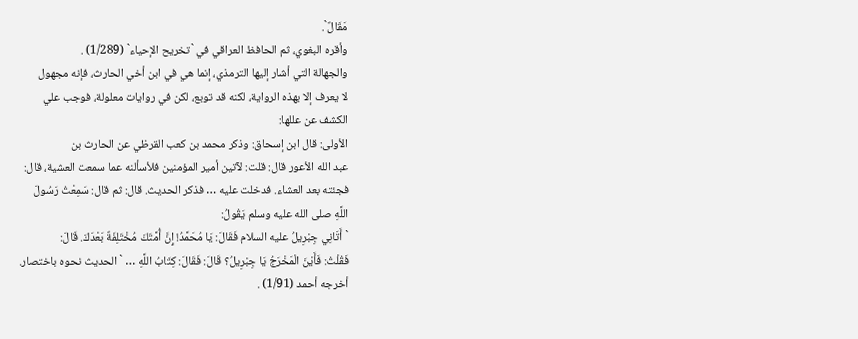مَقَالٌ`.
وأقره البغوي، ثم الحافظ العراقي في `تخريح الإحياء` (1/289) .
والجهالة التي أشار إليها الترمذي، إنما هي في ابن أخي الحارث، فإنه مجهول
لا يعرف إلا بهذه الرواية، لكنه قد توبع، لكن في روايات معلولة، فوجب علي
الكشف عن عللها:
الأولى: قال ابن إسحاق: وذكر محمد بن كعب القرظي عن الحارث بن
عبد الله الأعور قال: قلت: لآتين أمير المؤمنين فلأسألنه عما سمعت العشية، قال:
فجئته بعد العشاء. فدخلت عليه … فذكر الحديث. قال: ثم قال: سَمِعْتُ رَسُولَ
اللَّهِ صلى الله عليه وسلم يَقُولُ:
` أَتَانِي جِبْرِيلُ عليه السلام فَقَالَ: يَا مُحَمَّدُ! إِنَّ أُمَّتَكَ مُخْتَلِفَةٌ بَعْدَكَ. قَالَ:
فَقُلْتُ: فَأَيْنَ الْمَخْرَجُ يَا جِبْرِيلُ؟ قَالَ: فَقَالَ: كِتَابُ اللَّهِ … ` الحديث نحوه باختصار.
أخرجه أحمد (1/91) .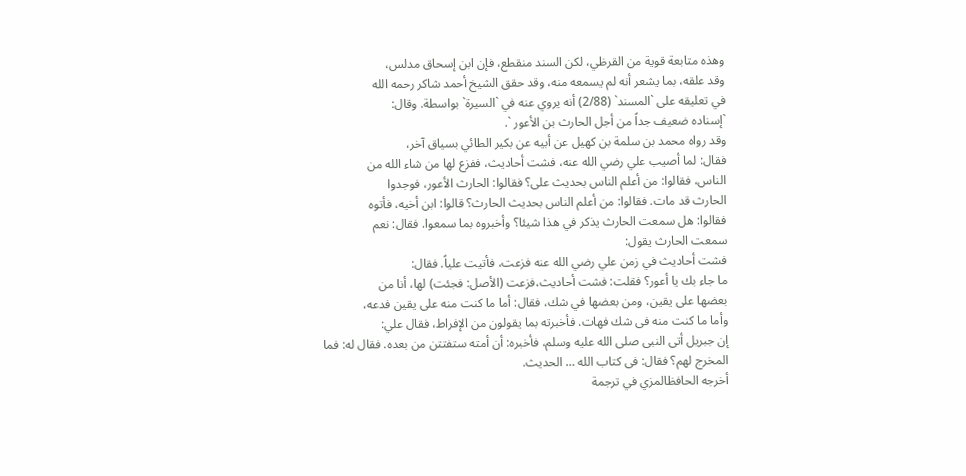وهذه متابعة قوية من القرظي، لكن السند منقطع، فإن ابن إسحاق مدلس،
وقد علقه، بما يشعر أنه لم يسمعه منه، وقد حقق الشيخ أحمد شاكر رحمه الله
في تعليقه على `المسند` (2/88) أنه يروي عنه في `السيرة` بواسطة. وقال:
`إسناده ضعيف جداً من أجل الحارث بن الأعور `.
وقد رواه محمد بن سلمة بن كهيل عن أبيه عن بكير الطائي بسياق آخر،
فقال: لما أصيب علي رضي الله عنه، فشت أحاديث، ففزع لها من شاء الله من
الناس، فقالوا: من أعلم الناس بحديث على؟ فقالوا: الحارث الأعور، فوجدوا
الحارث قد مات. فقالوا: من أعلم الناس بحديث الحارث؟ قالوا: ابن أخيه، فأتوه
فقالوا: هل سمعت الحارث يذكر في هذا شيئا؟ وأخبروه بما سمعوا. فقال: نعم
سمعت الحارث يقول:
فشت أحاديث في زمن علي رضي الله عنه فزعت، فأتيت علياً. فقال:
ما جاء بك يا أعور؟ فقلت: فشت أحاديث،فزعت (الأصل: فجئت) لها، أنا من
بعضها على يقين، ومن بعضها في شك، فقال: أما ما كنت منه على يقين فدعه،
وأما ما كنت منه فى شك فهات. فأخبرته بما يقولون من الإفراط، فقال علي:
إن جبريل أتى النبى صلى الله عليه وسلم، فأخبره: أن أمته ستفتتن من بعده. فقال له: فما
المخرج لهم؟ فقال: فى كتاب الله … الحديث.
أخرجه الحافظالمزي في ترجمة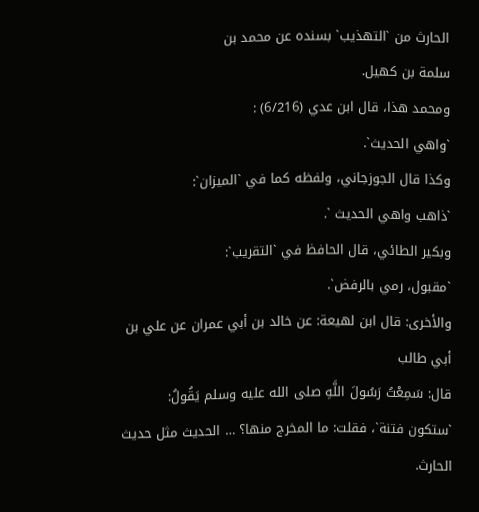الحارث من `التهذيب` بسنده عن محمد بن
سلمة بن كهيل.
ومحمد هذا، قال ابن عدي (6/216) :
`واهي الحديث`.
وكذا قال الجوزجاني، ولفظه كما في `الميزان`:
`ذاهب واهي الحديث `.
وبكير الطائي، قال الحافظ في `التقريب`:
`مقبول، رمي بالرفض`.
والأخرى: قال ابن لهيعة: عن خالد بن أبي عمران عن علي بن أبي طالب
قال: سَمِعْتُ رَسُولَ اللَّهِ صلى الله عليه وسلم يَقُولُ:
`ستكون فتنة`، فقلت: ما المخرج منها؟ … الحديث مثل حديث الحارث.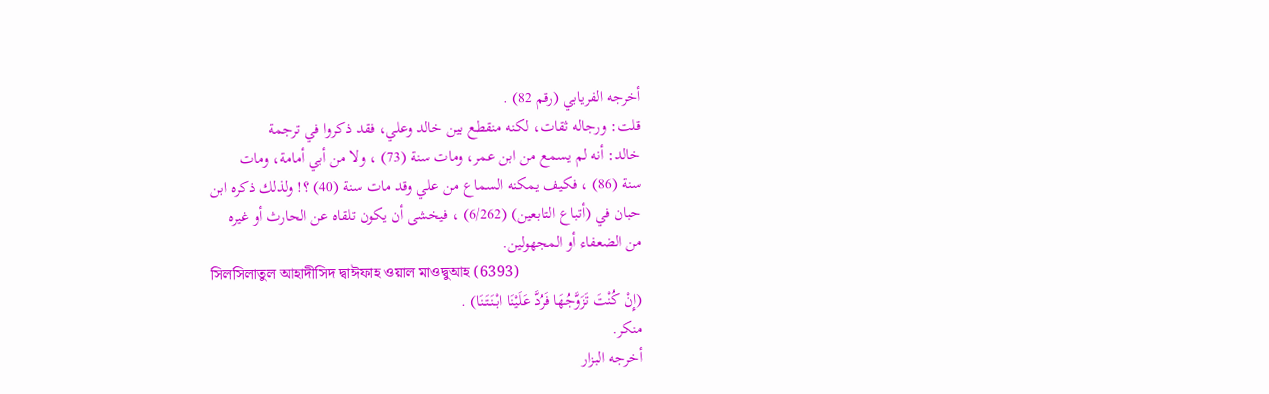أخرجه الفريابي (رقم 82) .
قلت: ورجاله ثقات، لكنه منقطع بين خالد وعلي، فقد ذكروا في ترجمة
خالد: أنه لم يسمع من ابن عمر، ومات سنة (73) ، ولا من أبي أمامة، ومات
سنة (86) ، فكيف يمكنه السماع من علي وقد مات سنة (40) ؟! ولذلك ذكره ابن
حبان في (أتباع التابعين) (6/262) ، فيخشى أن يكون تلقاه عن الحارث أو غيره
من الضعفاء أو المجهولين.
সিলসিলাতুল আহাদীসিদ দ্বাঈফাহ ওয়াল মাওদ্বুআহ (6393)
(إِنْ كُنْتَ تَزَوَّجُهَا فَرُدَّ عَلَيْنَا ابْنَتَنَا) .
منكر.
أخرجه البزار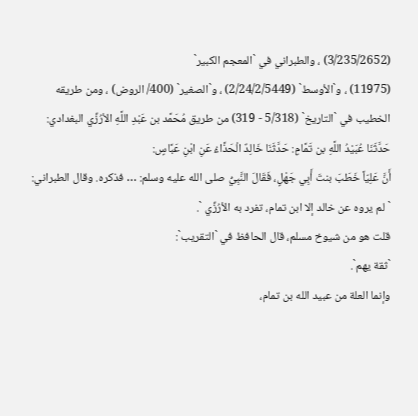(3/235/2652) ، والطبراني في `المعجم الكبير`
(11975) ، و`الأوسط` (2/24/2/5449) ، و`الصغير` (400/ الروض) ، ومن طريقه
الخطيب في `التاريخ` (5/318 - 319) من طريق مُحَمَّد بن عَبْدِ اللَّهِ الأرُزِّي البغدادي:
حَدَّثَنَا عُبَيْدُ اللَّهِ بن تَمَّامٍ: حَدَّثَنَا خَالِدٌ الْحَذَّاءُ عَنِ ابْنِ عَبَّاسٍ:
أَنَّ عَلِيّاً خَطَبَ بنتَ أَبِي جَهْلٍ، فَقَالَ النَّبِيُّ صلى الله عليه وسلم: … فذكره. وقال الطبراني:
` لم يروه عن خالد إلا ابن تمام، تفرد به الأرُزِّي `.
قلت هو من شيوخ مسلم، قال الحافظ في `التقريب`:
`ثقة يهم`.
وإنما العلة من عبيد الله بن تمام،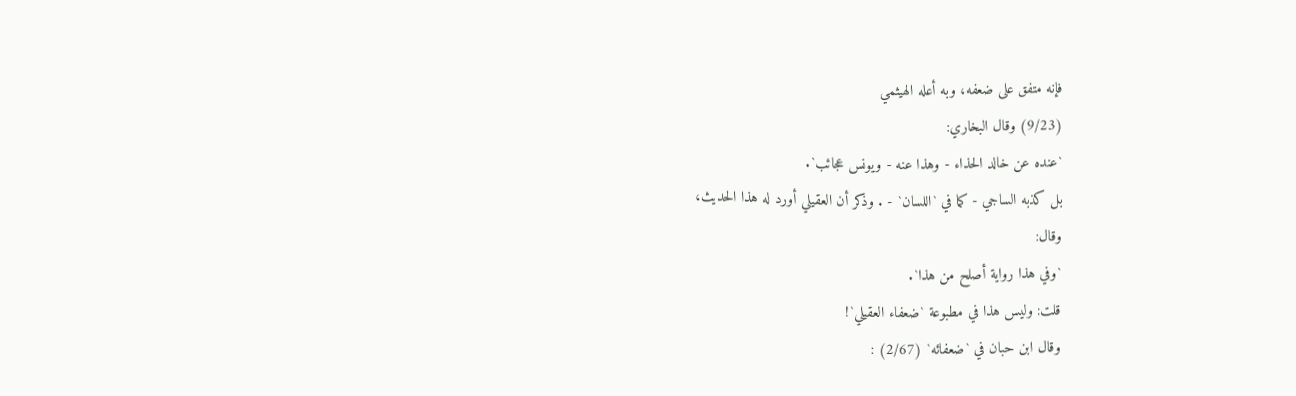فإنه متفق على ضعفه، وبه أعله الهيثمي
(9/23) وقال البخاري:
`عنده عن خالد الحذاء - وهذا عنه - ويونس عجائب`.
بل كذبه الساجي - كما في `اللسان` - . وذكر أن العقيلي أورد له هذا الحديث،
وقال:
`وفي هذا رواية أصلح من هذا`.
قلت: وليس هذا في مطبوعة `ضعفاء العقيلي`!
وقال ابن حبان في `ضعفائه` (2/67) :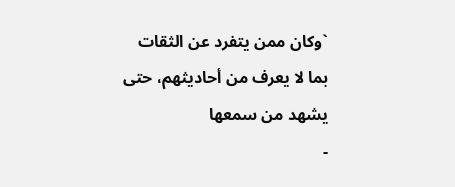`وكان ممن يتفرد عن الثقات بما لا يعرف من أحاديثهم، حتى يشهد من سمعها
-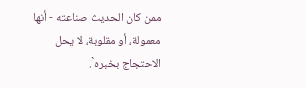ممن كان الحديث صناعته - أنها معمولة، أو مقلوبة، لا يحل الاحتجاج بخبره`.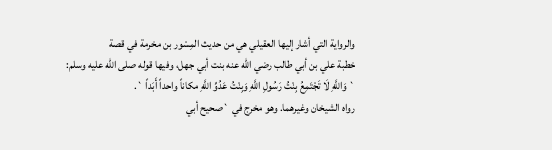والرواية التي أشار إليها العقيلي هي من حديث المِسْور بن مخرمة في قصة
خطبة علي بن أبي طالب رضي الله عنه بنت أبي جهل، وفيها قوله صلى الله عليه وسلم:
` وَاللَّهِ لَا تَجْتَمِعُ بِنْتُ رَسُولِ اللَّهِ وَبِنْتُ عَدُوِّ اللَّهِ مكاناً واحداً أَبَداً `.
رواه الشيخان وغيرهما. وهو مخرج في `صحيح أبي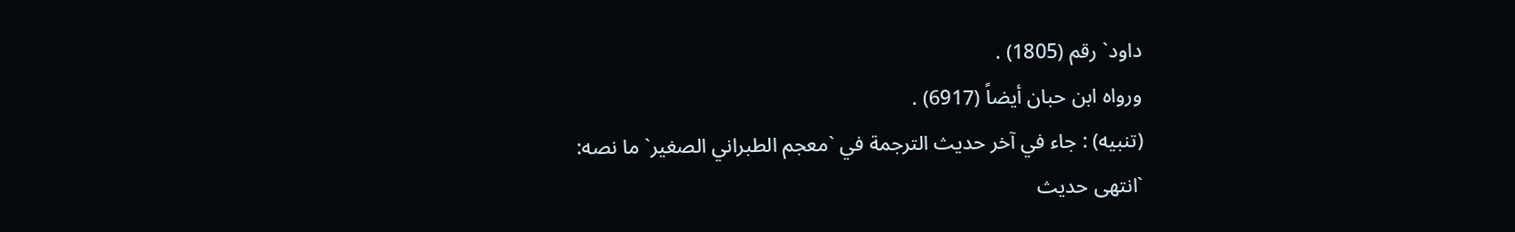داود` رقم (1805) .
ورواه ابن حبان أيضاً (6917) .
(تنبيه) : جاء في آخر حديث الترجمة في `معجم الطبراني الصغير` ما نصه:
`انتهى حديث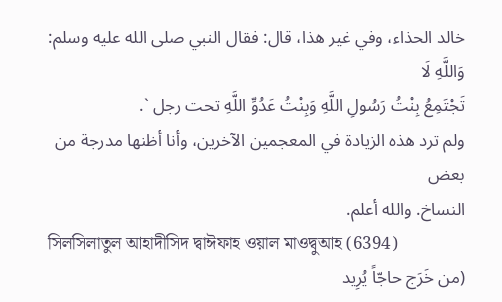خالد الحذاء، وفي غير هذا، قال: فقال النبي صلى الله عليه وسلم: وَاللَّهِ لَا
تَجْتَمِعُ بِنْتُ رَسُولِ اللَّهِ وَبِنْتُ عَدُوِّ اللَّهِ تحت رجل `.
ولم ترد هذه الزيادة في المعجمين الآخرين، وأنا أظنها مدرجة من بعض
النساخ. والله أعلم.
সিলসিলাতুল আহাদীসিদ দ্বাঈফাহ ওয়াল মাওদ্বুআহ (6394)
(من خَرَج حاجّاً يُرِيد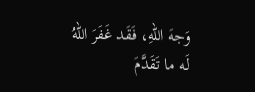وَجهَ اللهِ، فَقَد غَفَرَ اللهُ لَه ما تَقَدَّمَ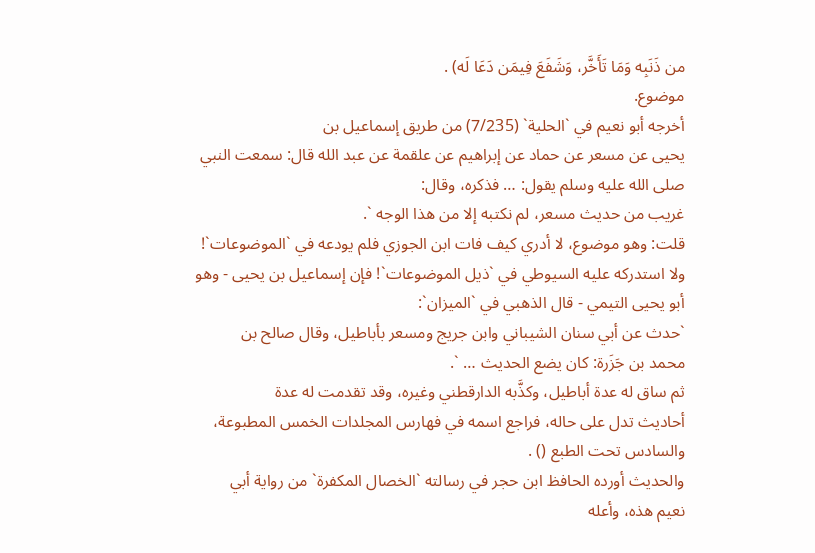من ذَنَبِه وَمَا تَأَخَّر، وَشَفَعَ فِيمَن دَعَا لَه) .
موضوع.
أخرجه أبو نعيم في `الحلية` (7/235) من طريق إسماعيل بن
يحيى عن مسعر عن حماد عن إبراهيم عن علقمة عن عبد الله قال: سمعت النبي
صلى الله عليه وسلم يقول: … فذكره، وقال:
غريب من حديث مسعر، لم نكتبه إلا من هذا الوجه `.
قلت: وهو موضوع، لا أدري كيف فات ابن الجوزي فلم يودعه في `الموضوعات`!
ولا استدركه عليه السيوطي في `ذيل الموضوعات`! فإن إسماعيل بن يحيى - وهو
أبو يحيى التيمي - قال الذهبي في `الميزان`:
`حدث عن أبي سنان الشيباني وابن جريج ومسعر بأباطيل، وقال صالح بن
محمد بن جَزَرة: كان يضع الحديث … `.
ثم ساق له عدة أباطيل، وكذَّبه الدارقطني وغيره، وقد تقدمت له عدة
أحاديث تدل على حاله، فراجع اسمه في فهارس المجلدات الخمس المطبوعة،
والسادس تحت الطبع () .
والحديث أورده الحافظ ابن حجر في رسالته `الخصال المكفرة` من رواية أبي
نعيم هذه، وأعله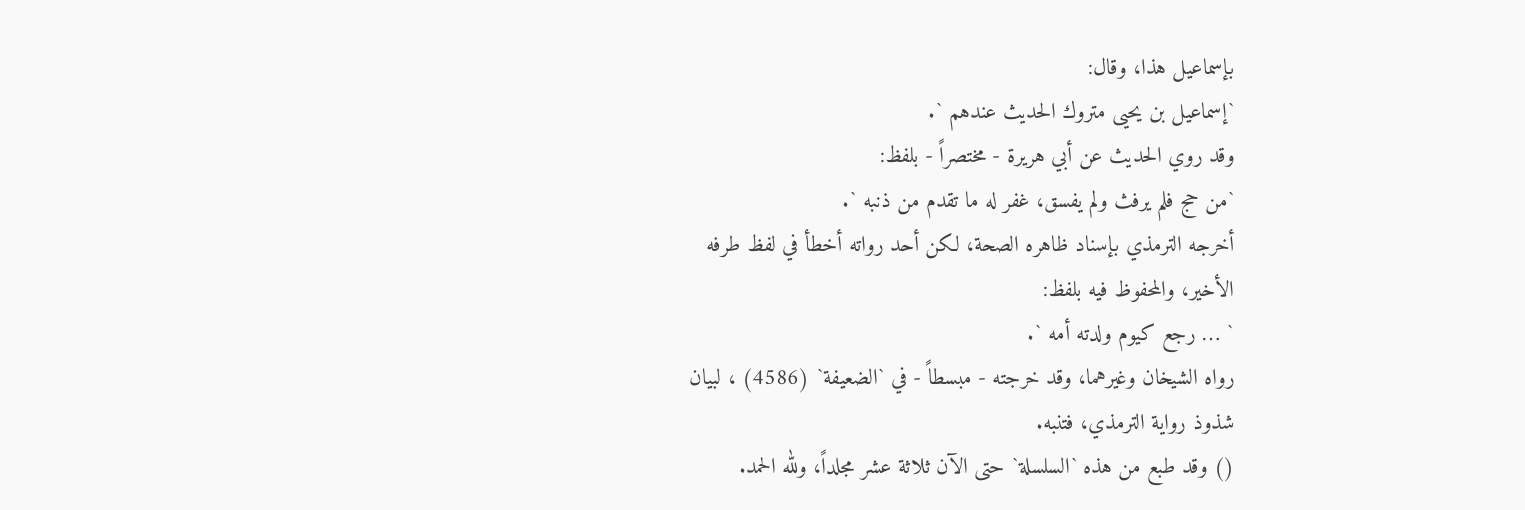بإسماعيل هذا، وقال:
`إسماعيل بن يحيى متروك الحديث عندهم `.
وقد روي الحديث عن أبي هريرة - مختصراً - بلفظ:
`من حج فلم يرفث ولم يفسق، غفر له ما تقدم من ذنبه `.
أخرجه الترمذي بإسناد ظاهره الصحة، لكن أحد رواته أخطأ في لفظ طرفه
الأخير، والمحفوظ فيه بلفظ:
` … رجع كيوم ولدته أمه `.
رواه الشيخان وغيرهما، وقد خرجته - مبسطاً - في `الضعيفة` (4586) ، لبيان
شذوذ رواية الترمذي، فتنبه.
() وقد طبع من هذه `السلسلة` حتى الآن ثلاثة عشر مجلداً، ولله الحمد.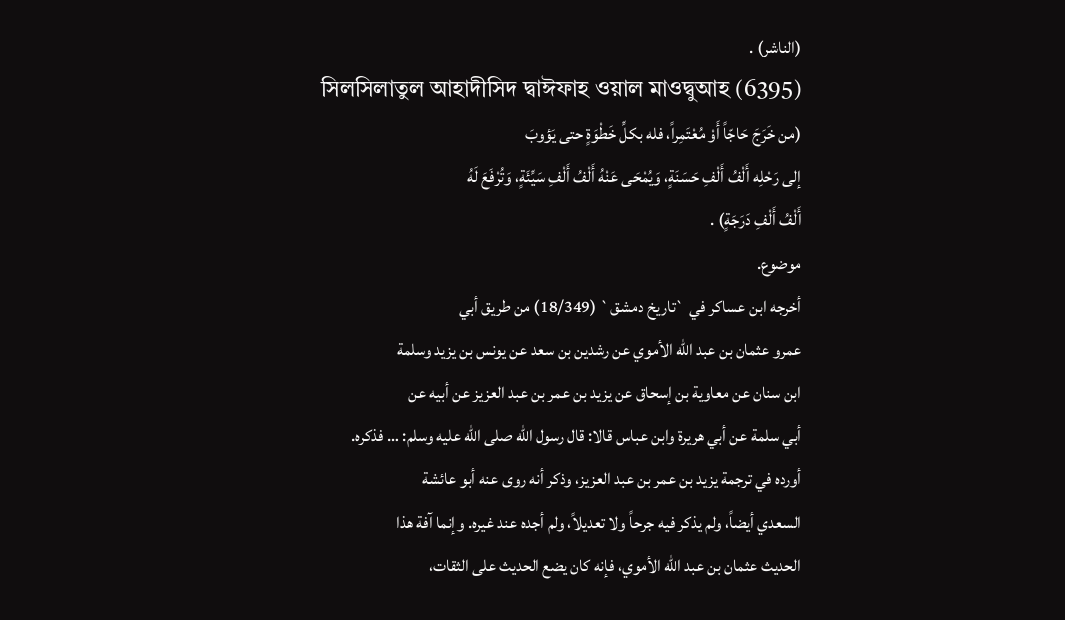(الناشر) .
সিলসিলাতুল আহাদীসিদ দ্বাঈফাহ ওয়াল মাওদ্বুআহ (6395)
(من خَرَجَ حَاجّاً أَوْ مُعْتَمِراً، فله بكلِّ خَطْوَةٍ حتى يَؤوبَ
إلى رَحْلِه أَلْفُ أَلْفِ حَسَنَةٍ، وَيُمْحَى عَنْهُ أَلْفُ أَلْفِ سَيِّئَةٍ، وَتُرْفَعَ لَهُ
أَلْفُ أَلْفِ دَرَجَةٍ) .
موضوع.
أخرجه ابن عساكر في `تاريخ دمشق` (18/349) من طريق أبي
عمرو عثمان بن عبد الله الأموي عن رشدين بن سعد عن يونس بن يزيد وسلمة
ابن سنان عن معاوية بن إسحاق عن يزيد بن عمر بن عبد العزيز عن أبيه عن
أبي سلمة عن أبي هريرة وابن عباس قالا: قال رسول الله صلى الله عليه وسلم: … فذكره.
أورده في ترجمة يزيد بن عمر بن عبد العزيز، وذكر أنه روى عنه أبو عائشة
السعدي أيضاً، ولم يذكر فيه جرحاً ولا تعديلاً، ولم أجده عند غيره. وإنما آفة هذا
الحديث عثمان بن عبد الله الأموي، فإنه كان يضع الحديث على الثقات،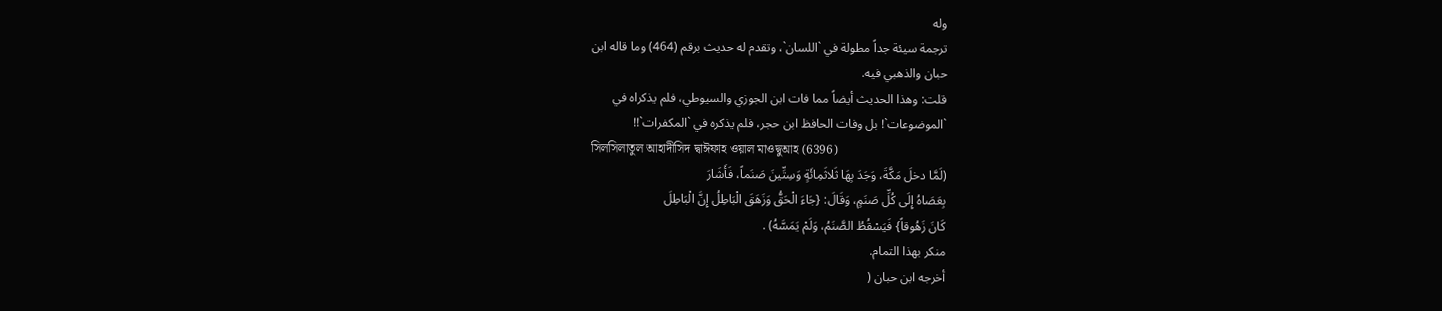وله
ترجمة سيئة جداً مطولة في `اللسان`، وتقدم له حديث برقم (464) وما قاله ابن
حبان والذهبي فيه.
قلت: وهذا الحديث أيضاً مما فات ابن الجوزي والسيوطي، فلم يذكراه في
`الموضوعات`! بل وفات الحافظ ابن حجر، فلم يذكره في `المكفرات`!!
সিলসিলাতুল আহাদীসিদ দ্বাঈফাহ ওয়াল মাওদ্বুআহ (6396)
(لَمَّا دخلَ مَكَّةَ، وَجَدَ بِهَا ثَلاثَمِائَةٍ وَسِتِّينَ صَنَماً، فَأَشَارَ
بِعَصَاهُ إِلَى كُلِّ صَنَمٍ، وَقَالَ: {جَاءَ الْحَقُّ وَزَهَقَ الْبَاطِلُ إِنَّ الْبَاطِلَ
كَانَ زَهُوقاً} فَيَسْقُطُ الصَّنَمُ، وَلَمْ يَمَسَّهُ) .
منكر بهذا التمام.
أخرجه ابن حبان (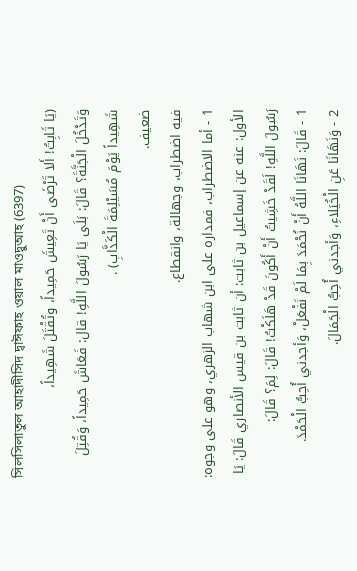সিলসিলাতুল আহাদীসিদ দ্বাঈফাহ ওয়াল মাওদ্বুআহ (6397)
(يَا ثَابِتُ! أَلا تَرْضَى أَنْ تَعِيشَ حَمِيداً، وتُقْتَلَ شَهِيداً،
وَتَدْخُلَ الْجَنَّةَ؟ قَالَ: بَلَى يَا رَسُولَ اللَّهِ! قال: فَعَاشَ حَمِيداً، وَقُتِلَ
شَهِيداً يَوْمَ مُسَيْلِمَةَ الْكَذَّابِ) .
ضعيف.
فيه اضطراب، وجهالة، وانقطاع.
1 - أما الاضطراب، فمداره على ابن شهاب الزهري، وهو على وجوه:
الأول: عنه عن إسماعيل بن ثابت: أن ثابت بن قيس الأنصاري قَالَ: يَا
رَسُولَ اللَّهِ! لَقَدْ خَشِيتُ أَنْ أَكُونَ قَدْ هَلَكْتُ! قَالَ: لِمَ؟ قَالَ:
1 - قَالَ: نَهَانَا اللَّهُ أَنْ نُحْمَدَ بِمَا لَمْ نَفْعَلْ، وَأجدني أُحِبُّ الْحَمْدَ.
2 - وَنَهَانَا عَنِ الْخُيَلاءِ، وَأجدني أُحِبُّ الْجَمَالَ.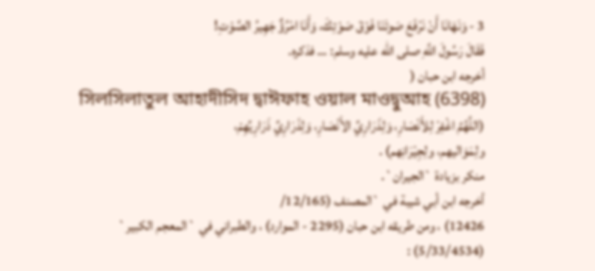3 - وَنَهَانَا أَنْ نَرْفَعَ صَوتَنَا فَوْقَ صَوْتِكَ، وَأَنَا امْرُؤٌ جَهِيرُ الصَّوْتِ!
فَقَالَ رَسُولَ اللَّهِ صلى الله عليه وسلم: … فذكره.
أخرجه ابن حبان (
সিলসিলাতুল আহাদীসিদ দ্বাঈফাহ ওয়াল মাওদ্বুআহ (6398)
(اللَّهُمَّ اغْفِرْ لِلأَنْصَارِ، وَلِذَرَارِيِّ الأَنْصَارِ، وَلِذَرَارِيِّ ذَرَارِيِّهِمْ،
ولِمَوَاليهم، ولِجِيْرَانِهم) .
منكر بزيادة `الجيران`.
أخرجه ابن أبي شيبة في `المصنف (12/165/
12426) ، ومن طريقه ابن حبان (2295 - الموارد) ، والطبراني في `المعجم الكبير`
(5/33/4534) :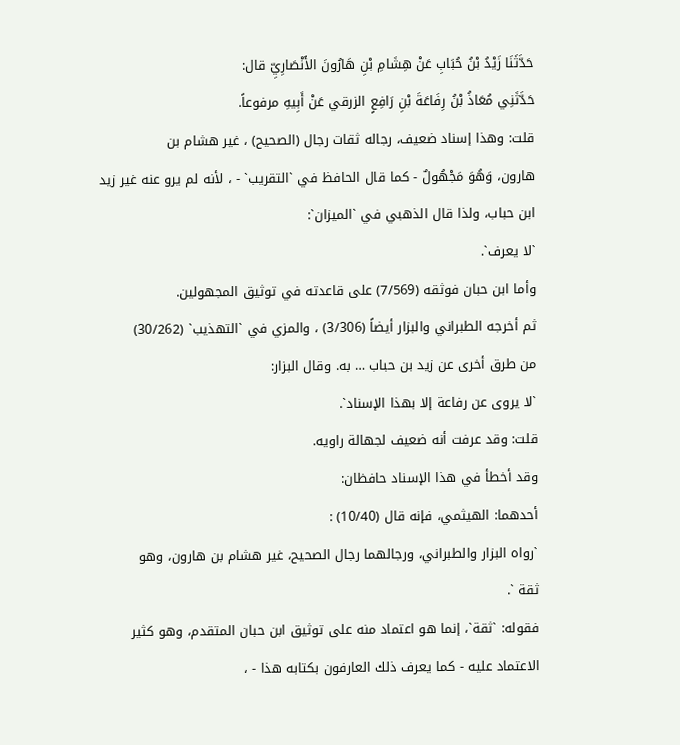حَدَّثَنَا زَيْدُ بْنُ حُبَابِ عَنْ هِشَامِ بْنِ هَارُونَ الأَنْصَارِيِّ قال:
حَدَّثَنِي مُعَاذُ بْنُ رِفَاعَةَ بْنِ رَافِعٍ الزرقي عَنْ أَبِيهِ مرفوعاً.
قلت: وهذا إسناد ضعيف، رجاله ثقات رجال (الصحيح) ، غير هشام بن
هارون، وَهُوَ مَجْهُولٌ - كما قال الحافظ في `التقريب` - ، لأنه لم يرو عنه غير زيد
ابن حباب، ولذا قال الذهبي في `الميزان`:
`لا يعرف`.
وأما ابن حبان فوثقه (7/569) على قاعدته في توثيق المجهولين.
ثم أخرجه الطبراني والبزار أيضاً (3/306) ، والمزي في `التهذيب` (30/262)
من طرق أخرى عن زيد بن حباب … به. وقال البزار:
`لا يروى عن رفاعة إلا بهذا الإسناد`.
قلت: وقد عرفت أنه ضعيف لجهالة راويه.
وقد أخطأ في هذا الإسناد حافظان:
أحدهما: الهيثمي، فإنه قال (10/40) :
`رواه البزار والطبراني، ورجالهما رجال الصحيح، غير هشام بن هارون، وهو
ثقة `.
فقوله: `ثقة`، إنما هو اعتماد منه على توثيق ابن حبان المتقدم، وهو كثير
الاعتماد عليه - كما يعرف ذلك العارفون بكتابه هذا - ،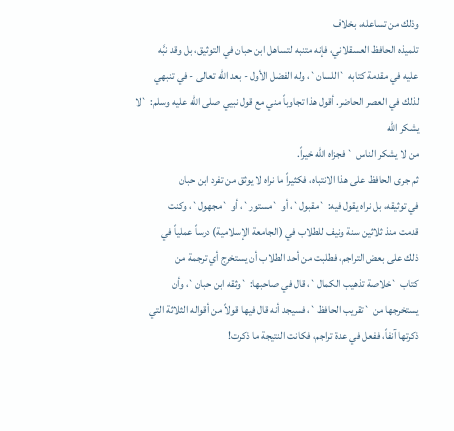وذلك من تساعله، بخلاف
تلميذه الحافظ العسقلاني، فإنه متنبه لتساهل ابن حبان في التوثيق، بل وقد نبَّه
عليه في مقدمة كتابه `اللسان`، وله الفضل الأول - بعد الله تعالى - في تنبهي
لذلك في العصر الحاضر. أقول هذا تجاوباً مني مع قول نبيي صلى الله عليه وسلم: `لا يشكر الله
من لا يشكر الناس ` فجزاه الله خيراً.
ثم جرى الحافظ على هذا الانتباه، فكثيراً ما نراه لا يوثق من تفرد ابن حبان
في توثيقه، بل نراه يقول فيه: `مقبول`، أو `مستور`، أو `مجهول`، وكنت
قدمت منذ ثلاثين سنة ونيف للطلاب في (الجامعة الإسلامية) درساً عملياً في
ذلك على بعض التراجم، فطلبت من أحد الطلاب أن يستخرج أي ترجمة من
كتاب `خلاصة تذهيب الكمال`، قال في صاحبها: `وثقه ابن حبان`، وأن
يستخرجها من `تقريب الحافظ`، فسيجد أنه قال فيها قولاً من أقواله الثلاثة التي
ذكرتها آنفاً، ففعل في عدة تراجم، فكانت النتيجة ما ذكرت!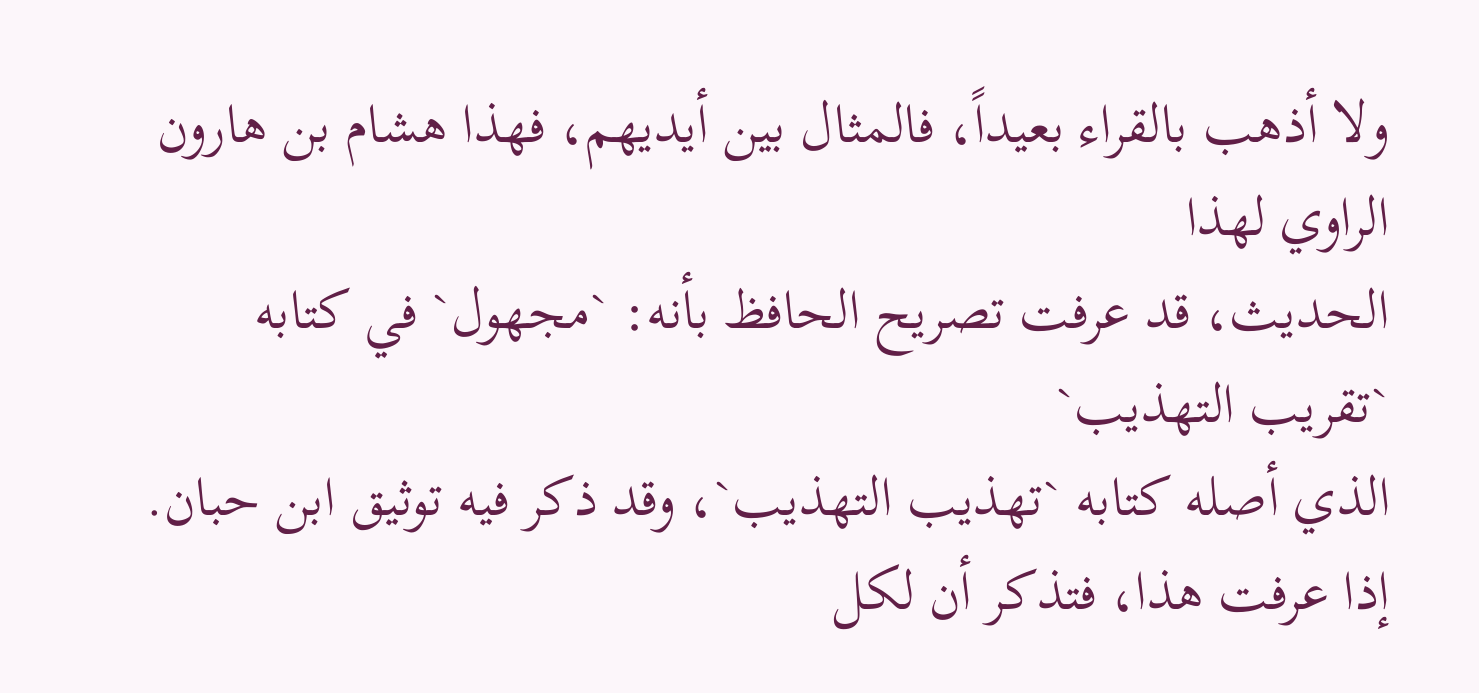ولا أذهب بالقراء بعيداً، فالمثال بين أيديهم، فهذا هشام بن هارون الراوي لهذا
الحديث، قد عرفت تصريح الحافظ بأنه: `مجهول` في كتابه `تقريب التهذيب`
الذي أصله كتابه `تهذيب التهذيب`، وقد ذكر فيه توثيق ابن حبان.
إذا عرفت هذا، فتذكر أن لكل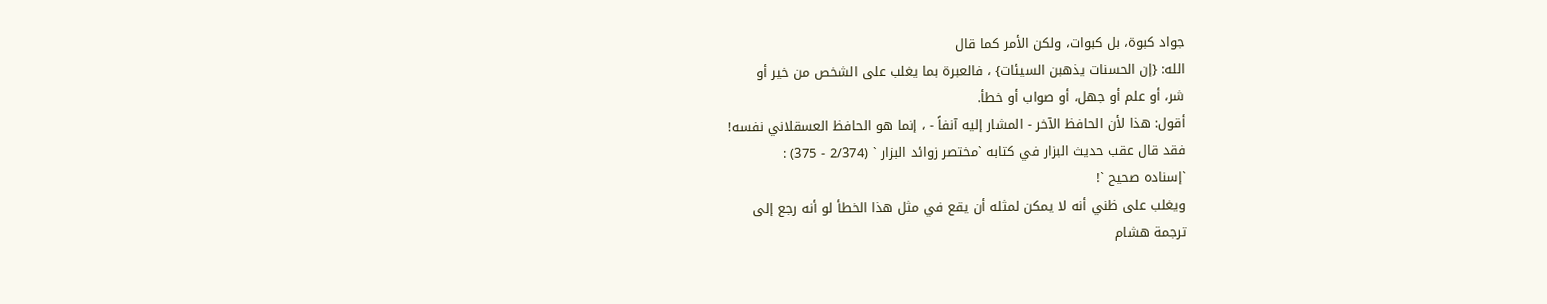جواد كبوة، بل كبوات، ولكن الأمر كما قال
الله: {إن الحسنات يذهبن السيئات} ، فالعبرة بما يغلب على الشخص من خير أو
شر، أو علم أو جهل، أو صواب أو خطأ.
أقول: هذا لأن الحافظ الآخر - المشار إليه آنفاً - ، إنما هو الحافظ العسقلاني نفسه!
فقد قال عقب حديث البزار في كتابه `مختصر زوائد البزار ` (2/374 - 375) :
`إسناده صحيح `!
ويغلب على ظني أنه لا يمكن لمثله أن يقع في مثل هذا الخطأ لو أنه رجع إلى
ترجمة هشام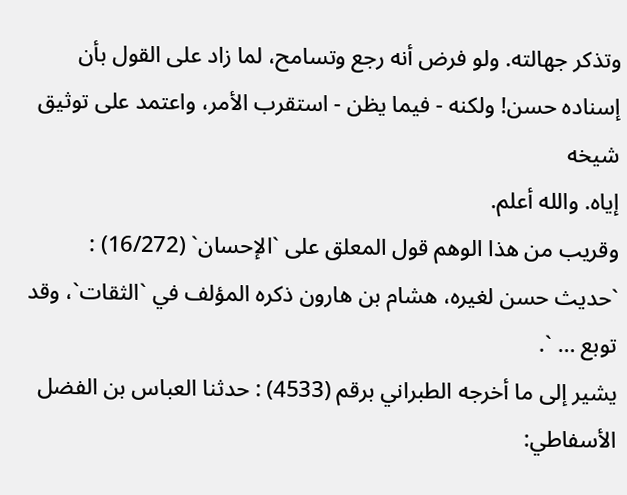وتذكر جهالته. ولو فرض أنه رجع وتسامح، لما زاد على القول بأن
إسناده حسن! ولكنه - فيما يظن - استقرب الأمر، واعتمد على توثيق شيخه
إياه. والله أعلم.
وقريب من هذا الوهم قول المعلق على `الإحسان` (16/272) :
`حديث حسن لغيره، هشام بن هارون ذكره المؤلف في `الثقات`، وقد
توبع … `.
يشير إلى ما أخرجه الطبراني برقم (4533) : حدثنا العباس بن الفضل
الأسفاطي: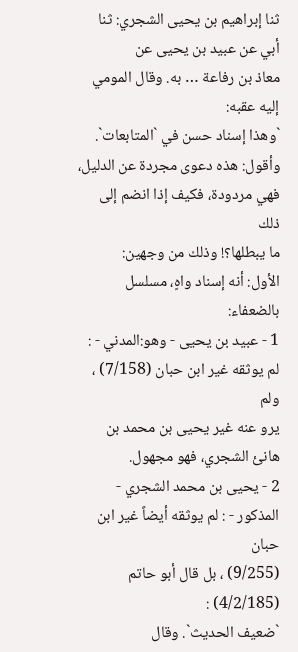ثنا إبراهيم بن يحيى الشجري: ثنا أبي عن عبيد بن يحيى عن
معاذ بن رفاعة … به. وقال المومي إليه عقبه:
`وهذا إسناد حسن في `المتابعات`.
وأقول: هذه دعوى مجردة عن الدليل، فهي مردودة، فكيف إذا انضم إلى ذلك
ما يبطلها؟! وذلك من وجهين:
الأول: أنه إسناد واهٍ، مسلسل بالضعفاء:
1 - عبيد بن يحيى - وهو:المدني - : لم يوثقه غير ابن حبان (7/158) ، ولم
يرو عنه غير يحيى بن محمد بن هانئ الشجري، فهو مجهول.
2 - يحيى بن محمد الشجري - المذكور - : لم يوثقه أيضاً غير ابن حبان
(9/255) ، بل قال أبو حاتم (4/2/185) :
`ضعيف الحديث`. وقال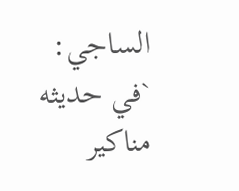الساجي:
`في حديثه مناكير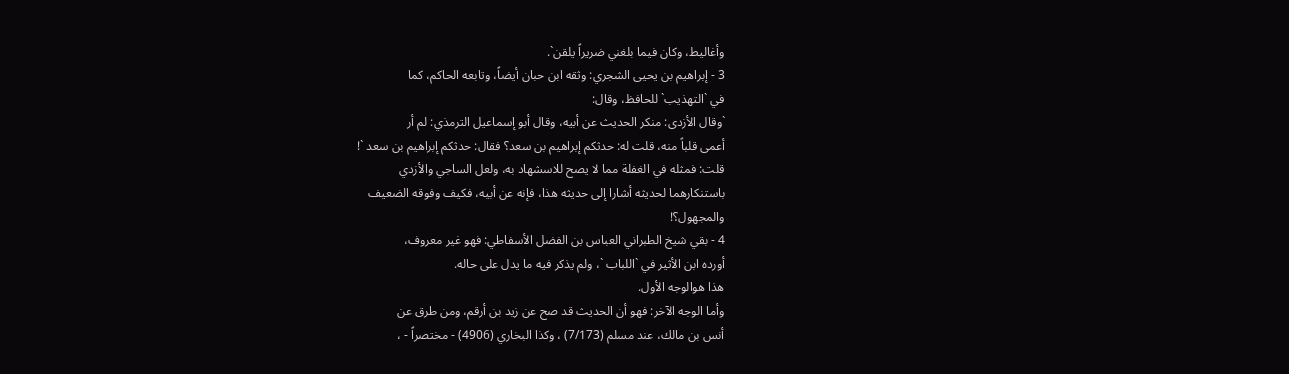وأغاليط، وكان فيما بلغني ضريراً يلقن`.
3 - إبراهيم بن يحيى الشجري: وثقه ابن حبان أيضاً، وتابعه الحاكم، كما
في `التهذيب` للحافظ، وقال:
`وقال الأزدى: منكر الحديث عن أبيه، وقال أبو إسماعيل الترمذي: لم أر
أعمى قلباً منه، قلت له: حدثكم إبراهيم بن سعد؟ فقال: حدثكم إبراهيم بن سعد `!
قلت: فمثله في الغفلة مما لا يصح للاسشهاد به، ولعل الساجي والأزدي
باستنكارهما لحديثه أشارا إلى حديثه هذا، فإنه عن أبيه، فكيف وفوقه الضعيف
والمجهول؟!
4 - بقي شيخ الطبراني العباس بن الفضل الأسفاطي: فهو غير معروف،
أورده ابن الأثير في `اللباب `، ولم يذكر فيه ما يدل على حاله.
هذا هوالوجه الأول.
وأما الوجه الآخر: فهو أن الحديث قد صح عن زيد بن أرقم، ومن طرق عن
أنس بن مالك، عند مسلم (7/173) ، وكذا البخاري (4906) - مختصراً - ،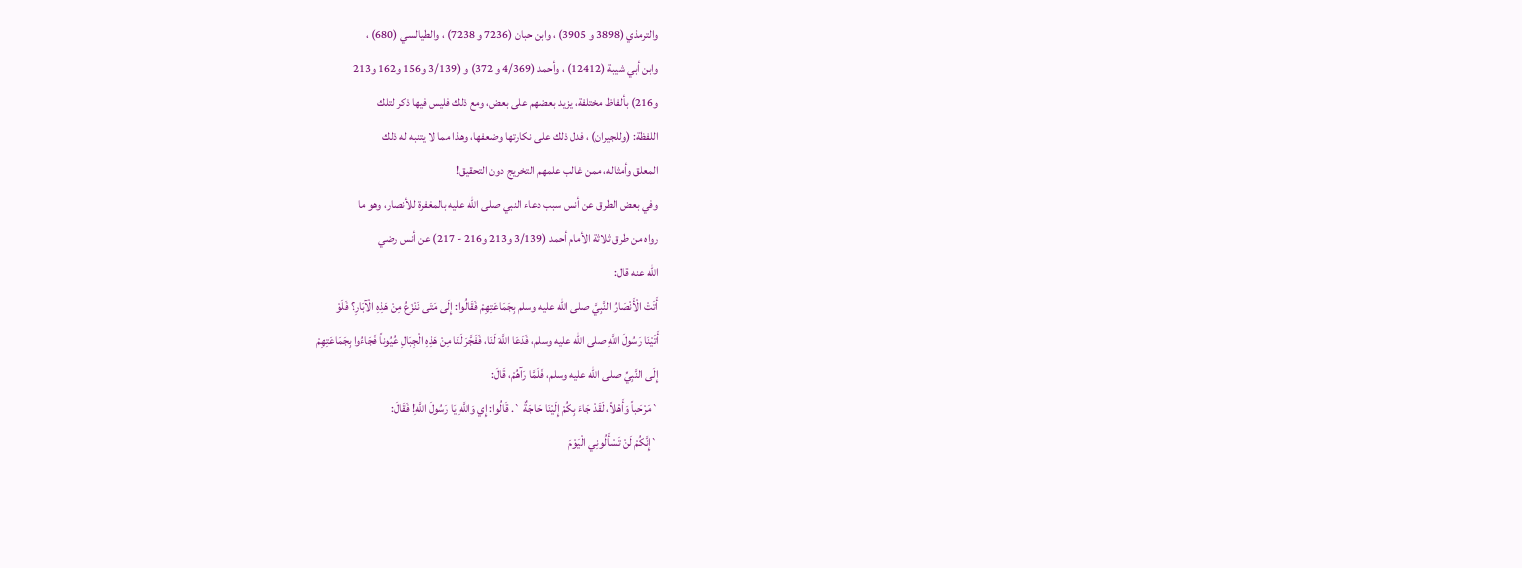والترمذي (3898 و 3905) ، وابن حبان (7236 و 7238) ، والطيالسي (680) ،
وابن أبي شيبة (12412) ، وأحمد (4/369 و 372) و (3/139 و156 و162 و213
و216) بألفاظ مختلفة، يزيد بعضهم على بعض، ومع ذلك فليس فيها ذكر لتلك
اللفظة: (وللجيران) ، فدل ذلك على نكارتها وضعفها، وهذا مما لا يتنبه له ذلك
المعلق وأمثاله، ممن غالب علمهم التخريج دون التحقيق!
وفي بعض الطرق عن أنس سبب دعاء النبي صلى الله عليه بالمغفرة للأنصار، وهو ما
رواه من طرق ثلاثة الأمام أحمد (3/139 و213 و216 - 217) عن أنس رضي
الله عنه قال:
أَتَتْ الْأَنْصَارُ النَّبِيَّ صلى الله عليه وسلم بِجَمَاعَتِهِمْ فَقَالُوا: إِلَى مَتَى نَنْزَعُ مِنْ هَذِهِ الْآبَارِ؟ فَلَوْ
أَتَيْنَا رَسُولَ اللَّهِ صلى الله عليه وسلم، فَدَعَا اللَّهَ لَنَا، فَفَجَّرَ لَنَا مِنْ هَذِهِ الْجِبَالِ عُيُوناً فَجَاءُوا بِجَمَاعَتِهِمْ
إِلَى النَّبِيِّ صلى الله عليه وسلم، فَلَمَّا رَآهُمْ، قَالَ:
`مَرْحَباً وَأَهْلاً، لَقَدْ جَاءَ بِكُمْ إِلَيْنَا حَاجَةٌ `. قَالُوا: إِي وَاللَّهِ يَا رَسُولَ اللَّهِ! فَقَالَ:
`إِنَّكُمْ لَنْ تَسْأَلُونِي الْيَوْمَ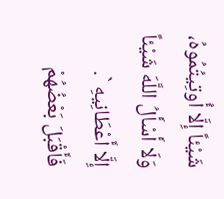شَيْئاً إِلَّا أُوتِيتُمُوهُ، وَلَا أَسْأَلُ اللَّهَ شَيْئاً إِلَّا أَعْطَانِيهِ `.
فَأَقْبَلَ بَعْضُهُمْ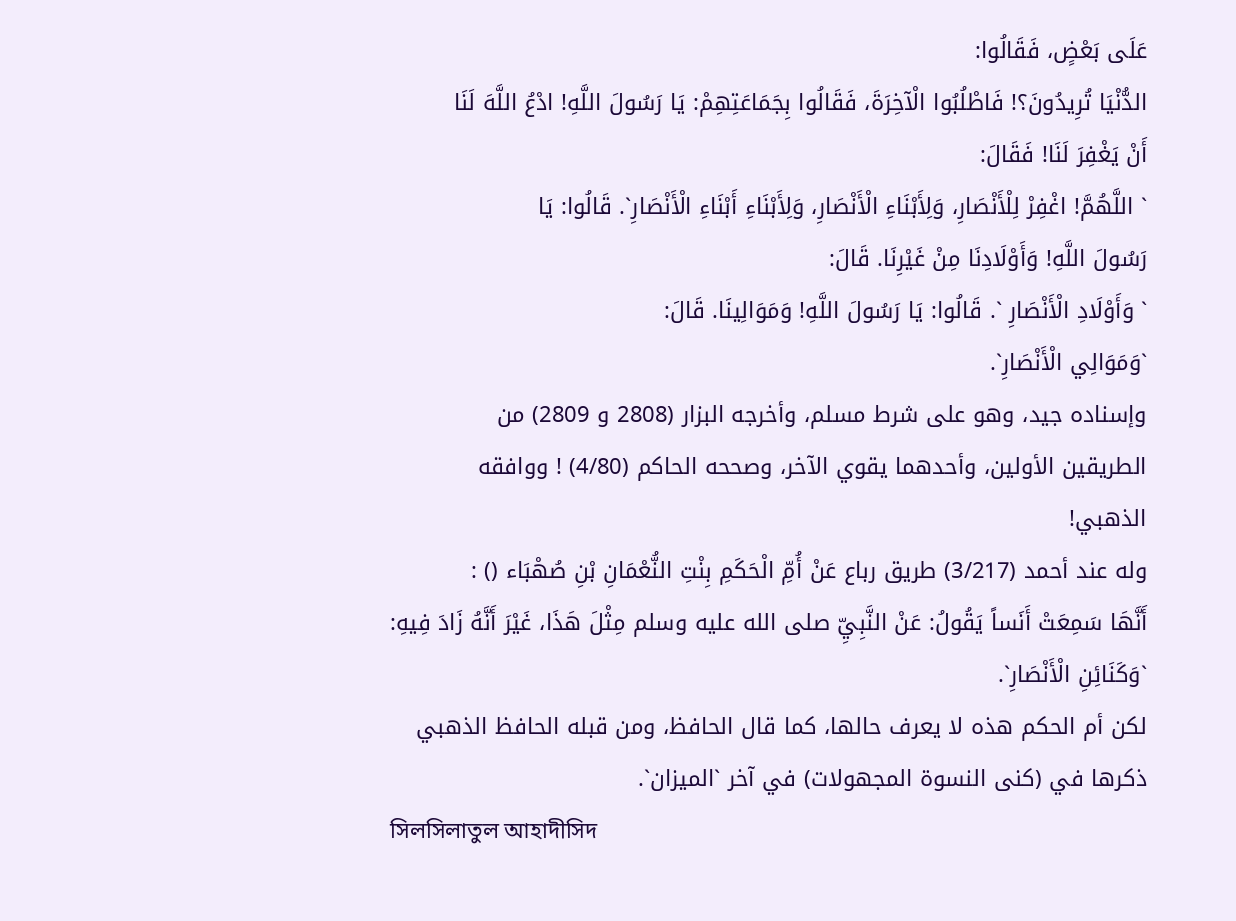عَلَى بَعْضٍ، فَقَالُوا:
الدُّنْيَا تُرِيدُونَ؟! فَاطْلُبُوا الْآخِرَةَ، فَقَالُوا بِجَمَاعَتِهِمْ: يَا رَسُولَ اللَّهِ! ادْعُ اللَّهَ لَنَا
أَنْ يَغْفِرَ لَنَا! فَقَالَ:
` اللَّهُمَّ! اغْفِرْ لِلْأَنْصَارِ، وَلِأَبْنَاءِ الْأَنْصَارِ، وَلِأَبْنَاءِ أَبْنَاءِ الْأَنْصَارِ`. قَالُوا: يَا
رَسُولَ اللَّهِ! وَأَوْلَادِنَا مِنْ غَيْرِنَا. قَالَ:
` وَأَوْلَادِ الْأَنْصَارِ `. قَالُوا: يَا رَسُولَ اللَّهِ! وَمَوَالِينَا. قَالَ:
`وَمَوَالِي الْأَنْصَارِ`.
وإسناده جيد، وهو على شرط مسلم، وأخرجه البزار (2808 و 2809) من
الطريقين الأولين، وأحدهما يقوي الآخر، وصححه الحاكم (4/80) ! ووافقه
الذهبي!
وله عند أحمد (3/217) طريق رباع عَنْ أُمِّ الْحَكَمِ بِنْتِ النُّعْمَانِ بْنِ صُهْبَاء () :
أَنَّهَا سَمِعَتْ أَنَساً يَقُولُ: عَنْ النَّبِيِّ صلى الله عليه وسلم مِثْلَ هَذَا، غَيْرَ أَنَّهُ زَادَ فِيهِ:
`وَكَنَائِنِ الْأَنْصَارِ`.
لكن أم الحكم هذه لا يعرف حالها، كما قال الحافظ، ومن قبله الحافظ الذهبي
ذكرها في (كنى النسوة المجهولات) في آخر `الميزان`.
সিলসিলাতুল আহাদীসিদ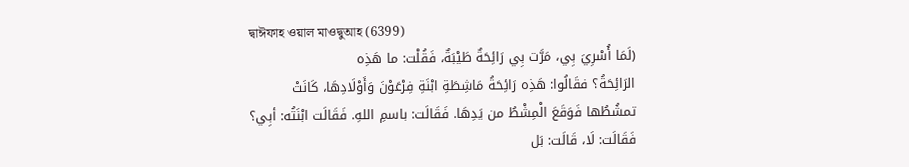দ্বাঈফাহ ওয়াল মাওদ্বুআহ (6399)
(لَمَا أُسْرِيَ بِي، مَرَّت بِي رَائِحَةٌ طَيْبَةٌ، فَقُلْت: ما هَذِه
الرَائِحَةُ؟ فقَالُوا: هَذِه رَائِحَةُ مَاشِطَةِ ابْنَةِ فِرْعَوْنَ وَأَوْلَادِهَا، كَانَتْ
تمشُطُها فَوَقَعَ الْمِشْطُ من يَدِهَا. فَقَالَت: باسمِ اللهِ. فَقَالَت ابْنَتُه: أبِي؟
فَقَالَت: لَا، قَالَت: بَل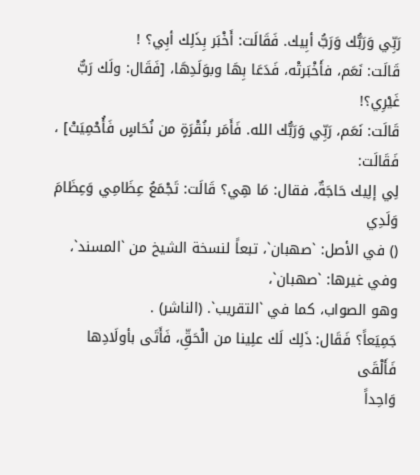رَبِّي وَرَبُّك وَرَبُّ أبِيك. فَقَالَت: أَخْبَر بِذَلِك أبِي؟ !
قَالَت: نَعَم، فأَخْبَرتْه، فَدَعَا بِهَا وبوَلَدِهَا، [فَقَال: ولَك رَبٌّ غَيْرِي؟!
قَالَت: نَعَم، رَبِّي وَرَبُّك الله. فَأَمَر بنُقْرَةٍ من نُحَاسٍ فَأُحْمِيَتْ] ، فَقَالَت:
لِي إلِيك حَاجَةٌ، فقال: مَا هِي؟ قَالَت: تَجْمَعُ عِظَامِي وَعِظَامَ وَلَدِي
() في الأصل: `صهبان`، تبعاً لنسخة الشيخ من `المسند`، وفي غيرها: `صهبان`،
وهو الصواب، كما في `التقريب`. (الناشر) .
جَمِيَعاً؟ فَقَال: ذَلِك لَك علِينا من الْحَقِّ، فَأَتَى بأولَادِها فَأَلْقَى
وَاحِداً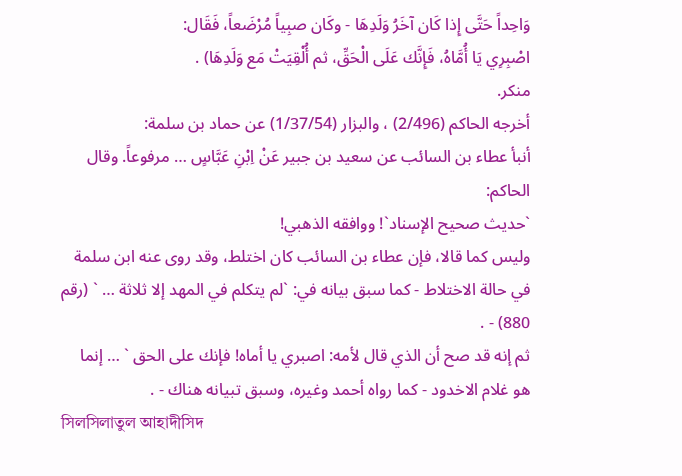وَاحِداً حَتَّى إِذا كَان آخَرُ وَلَدِهَا - وكَان صبِياً مُرْضَعاً، فَقَال:
اصْبِرِي يَا أُمَّاهُ، فَإِنَّك عَلَى الْحَقِّ، ثم أُلْقِيَتْ مَع وَلَدِهَا) .
منكر.
أخرجه الحاكم (2/496) ، والبزار (1/37/54) عن حماد بن سلمة:
أنبأ عطاء بن السائب عن سعيد بن جبير عَنْ اِبْنِ عَبَّاسٍ … مرفوعاً. وقال الحاكم:
`حديث صحيح الإسناد`! ووافقه الذهبي!
وليس كما قالا، فإن عطاء بن السائب كان اختلط، وقد روى عنه ابن سلمة
في حالة الاختلاط - كما سبق بيانه في: `لم يتكلم في المهد إلا ثلاثة … ` (رقم
880) - .
ثم إنه قد صح أن الذي قال لأمه: اصبري يا أماه! فإنك على الحق ` … إنما
هو غلام الاخدود - كما رواه أحمد وغيره، وسبق تبيانه هناك - .
সিলসিলাতুল আহাদীসিদ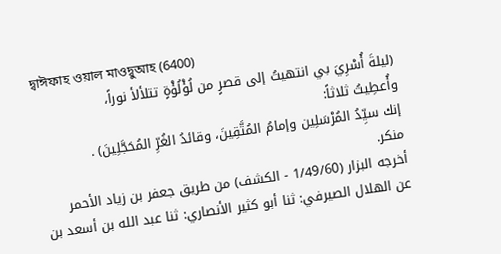দ্বাঈফাহ ওয়াল মাওদ্বুআহ (6400)
(ليلةَ أُسْرِيَ بي انتهيتُ إلى قصرٍ من لُؤْلُؤْةٍ تتلألأ نوراً،
وأُعطِيتُ ثلاثاً:
إنك سيِّدُ المُرْسَلِين وإمامُ المُتَّقِينَ، وقائدُ الغُرِّ المُحَجَّلِينَ) .
منكر.
أخرجه البزار (1/49/60 - الكشف) من طريق جعفر بن زياد الأحمر
عن الهلال الصيرفي: ثنا أبو كثير الأنصاري: ثنا عبد الله بن أسعد بن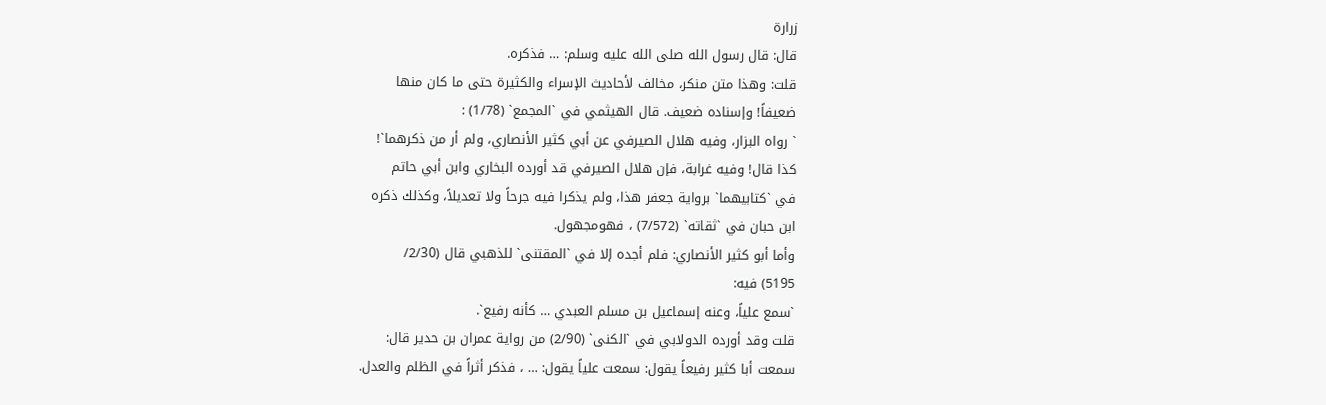زرارة
قال: قال رسول الله صلى الله عليه وسلم: … فذكره.
قلت: وهذا متن منكر، مخالف لأحاديث الإسراء والكثيرة حتى ما كان منها
ضعيفاً! وإسناده ضعيف. قال الهيثمي في `المجمع` (1/78) :
` رواه البزار، وفيه هلال الصيرفي عن أبي كثير الأنصاري، ولم أر من ذكرهما`!
كذا قال! وفيه غرابة، فإن هلال الصيرفي قد أورده البخاري وابن أبي حاتم
في `كتابيهما` برواية جعفر هذا، ولم يذكرا فيه جرحاً ولا تعديلاً، وكذلك ذكره
ابن حبان في `ثقاته` (7/572) ، فهومجهول.
وأما أبو كثير الأنصاري: فلم أجده إلا في `المقتنى` للذهبي قال (2/30/
5195) فيه:
`سمع علياً، وعنه إسماعيل بن مسلم العبدي … كأنه رفيع`.
قلت وقد أورده الدولابي في `الكنى` (2/90) من رواية عمران بن حدير قال:
سمعت أبا كثير رفيعاً يقول: سمعت علياً يقول: … ، فذكر أثراً في الظلم والعدل.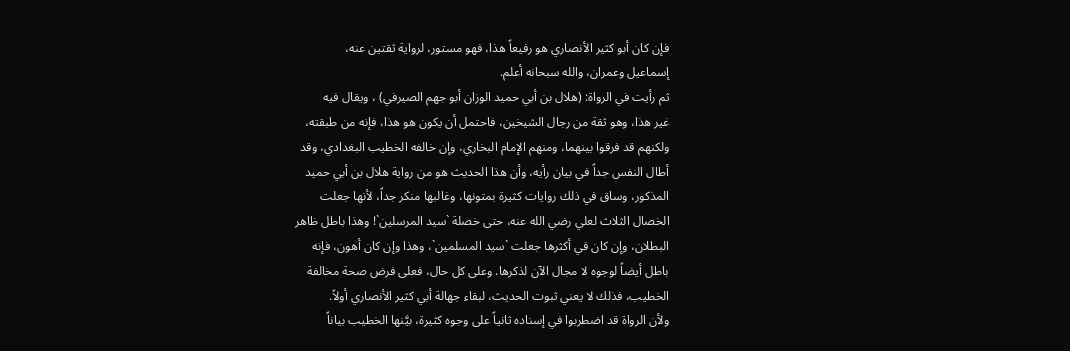فإن كان أبو كثير الأنصاري هو رفيعاً هذا، فهو مستور، لرواية ثقتين عنه،
إسماعيل وعمران، والله سبحانه أعلم.
ثم رأيت في الرواة: (هلال بن أبي حميد الوزان أبو جهم الصيرفي) ، ويقال فيه
غير هذا، وهو ثقة من رجال الشيخين، فاحتمل أن يكون هو هذا، فإنه من طبقته،
ولكنهم قد فرقوا بينهما، ومنهم الإمام البخاري، وإن خالفه الخطيب البغدادي، وقد
أطال النفس جداً في بيان رأيه، وأن هذا الحديث هو من رواية هلال بن أبي حميد
المذكور، وساق في ذلك روايات كثيرة بمتونها، وغالبها منكر جداً، لأنها جعلت
الخصال الثلاث لعلي رضي الله عنه، حتى خصلة `سيد المرسلين`! وهذا باطل ظاهر
البطلان، وإن كان في أكثرها جعلت `سيد المسلمين`، وهذا وإن كان أهون، فإنه
باطل أيضاً لوجوه لا مجال الآن لذكرها. وعلى كل حال، فعلى فرض صحة مخالفة
الخطيب، فذلك لا يعني ثبوت الحديث، لبقاء جهالة أبي كثير الأنصاري أولاً.
ولأن الرواة قد اضطربوا في إسناده ثانياً على وجوه كثيرة، بيَّنها الخطيب بياناً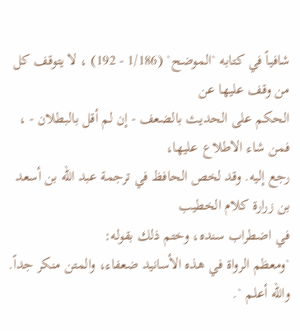شافياً في كتابه `الموضح` (1/186 - 192) ، لا يتوقف كل من وقف عليها عن
الحكم على الحديث بالضعف - إن لم أقل بالبطلان - ، فمن شاء الاطلاع عليها،
رجع إليه. وقد لخص الحافظ في ترجمة عبد الله بن أسعد بن زرارة كلام الخطيب
في اضطراب سنده، وختم ذلك بقوله:
`ومعظم الرواة في هذه الأسانيد ضعفاء، والمتن منكر جداً. والله أعلم `.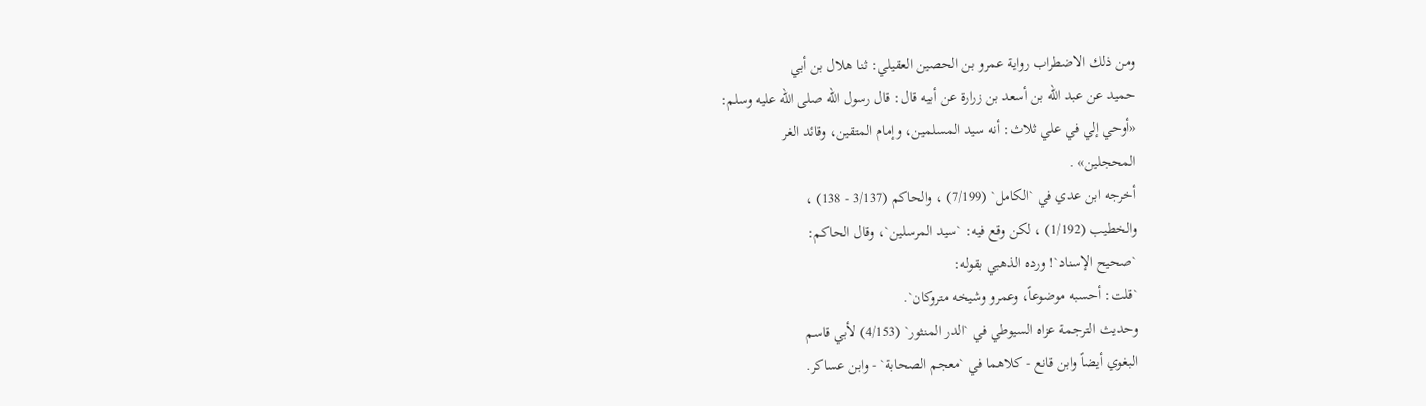ومن ذلك الاضطراب رواية عمرو بن الحصين العقيلي: ثنا هلال بن أبي
حميد عن عبد الله بن أسعد بن زرارة عن أبيه قال: قال رسول الله صلى الله عليه وسلم:
«أوحي إلي في علي ثلاث: أنه سيد المسلمين، وإمام المتقين، وقائد الغر
المحجلين» .
أخرجه ابن عدي في `الكامل` (7/199) ، والحاكم (3/137 - 138) ،
والخطيب (1/192) ، لكن وقع فيه: `سيد المرسلين`، وقال الحاكم:
`صحيح الإسناد`! ورده الذهبي بقوله:
`قلت: أحسبه موضوعاً، وعمرو وشيخه متروكان`.
وحديث الترجمة عزاه السيوطي في `الدر المنثور` (4/153) لأبي قاسم
البغوي أيضاً وابن قانع - كلاهما في `معجم الصحابة` - وابن عساكر.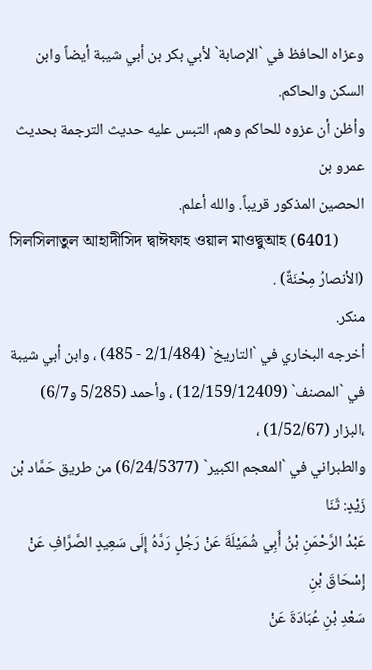وعزاه الحافظ في `الإصابة` لأبي بكر بن أبي شيبة أيضاً وابن السكن والحاكم.
وأظن أن عزوه للحاكم وهم، التبس عليه حديث الترجمة بحديث عمرو بن
الحصين المذكور قريباً. والله أعلم.
সিলসিলাতুল আহাদীসিদ দ্বাঈফাহ ওয়াল মাওদ্বুআহ (6401)
(الأنصارُ مِحْنَةٌ) .
منكر.
أخرجه البخاري في `التاريخ` (2/1/484 - 485) ، وابن أبي شيبة
في `المصنف` (12/159/12409) ، وأحمد (5/285 و6/7) ،البزار (1/52/67) ،
والطبراني في `المعجم الكبير` (6/24/5377) من طريق حَمَّاد بْن زَيْدٍ: ثَنَا
عَبْدُ الرَّحْمَنِ بْنُ أَبِي شُمَيْلَةَ عَنْ رَجُلٍ رَدَّهُ إِلَى سَعِيدٍ الصَّرَّافِ عَنْ إِسْحَاقَ بْنِ
سَعْدِ بْنِ عُبَادَةَ عَنْ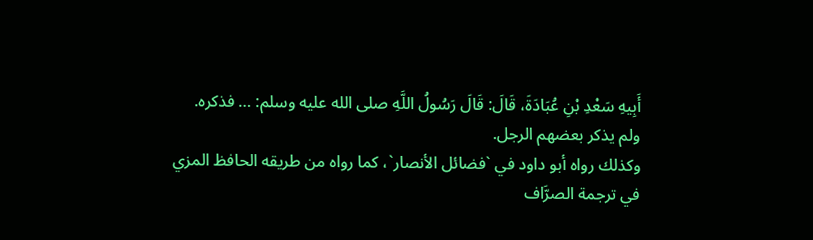أَبِيهِ سَعْدِ بْنِ عُبَادَةَ، قَالَ: قَالَ رَسُولُ اللَّهِ صلى الله عليه وسلم: … فذكره.
ولم يذكر بعضهم الرجل.
وكذلك رواه أبو داود في `فضائل الأنصار`، كما رواه من طريقه الحافظ المزي
في ترجمة الصرَّاف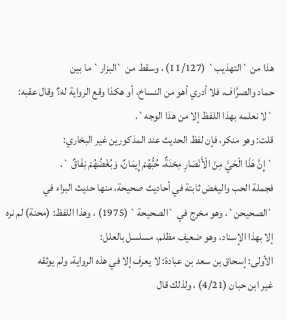هذا من `التهذيب` (11/127) ، وسقط من `البزار` ما بين
حماد والصرَّاف، فلا أدري أهو من النساخ، أو هكذا وقع الرواية له؟ وقال عقبه:
`لا نعلمه بهذا اللفظ إلا من هذا الوجه`.
قلت: وهو منكر، فإن لفظ الحديث عند المذكورين غير البخاري:
` إِنَّ هَذَا الْحَيَّ مِنْ الْأَنْصَارِ مِحْنَةٌ، حُبُّهُمْ إِيمَانٌ، وَبُغْضُهُمْ نِفَاقٌ `.
فجملة الحب واليغض ثابتة في أحاديث صحيحة، منها حديث البراء في
`الصحيحن`، وهو مخرج في `الصحيحة` (1975) ، وهذا اللفظ: (محنة) لم نره
إلا بهذا الإسناد، وهو ضعيف مظلم، مسلسل بالعلل:
الأولى: إسحاق بن سعد بن عبادة: لا يعرف إلا في هذه الرواية، ولم يوثقه
غير ابن حبان (4/21) ، ولذلك قال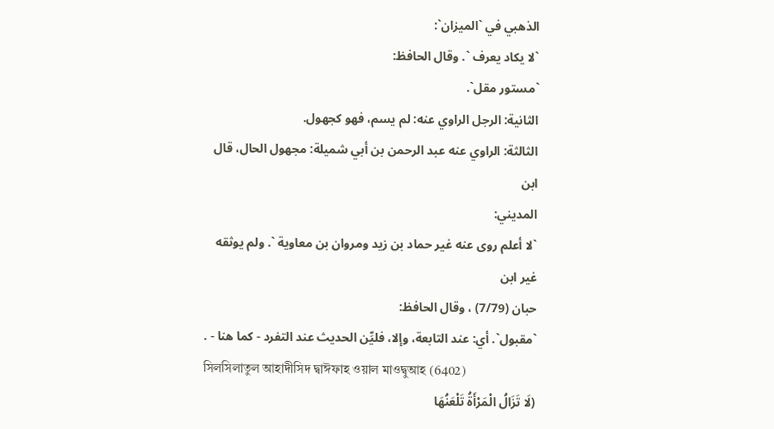الذهبي في `الميزان`:
`لا يكاد يعرف `. وقال الحافظ:
`مستور مقل`.
الثانية: الرجل الراوي عنه: لم يسم، فهو كجهول.
الثالثة: الراوي عنه عبد الرحمن بن أبي شميلة: مجهول الحال، قال ابن
المديني:
`لا أعلم روى عنه غير حماد بن زيد ومروان بن معاوية `. ولم يوثقه غير ابن
حبان (7/79) ، وقال الحافظ:
`مقبول`. أي: عند التابعة، وإلا، فليِّن الحديث عند التفرد - كما هنا - .
সিলসিলাতুল আহাদীসিদ দ্বাঈফাহ ওয়াল মাওদ্বুআহ (6402)
(لَا تَزَالُ الْمَرْأَةُ تَلْعَنُهَا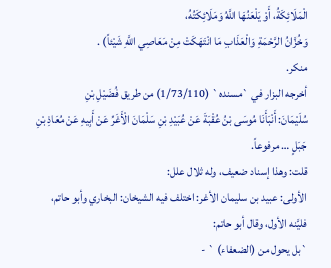الْمَلَائِكَةُ، أَوْ يَلْعَنُهَا اللَّهُ وَمَلَائِكَتُهُ،
وَخُزَّانُ الرَّحْمَةِ وَالْعَذَابِ مَا انْتَهَكَتْ مِنْ مَعَاصِي اللَّهِ شَيْئاً) .
منكر.
أخرجه البزار في `مسنده` (1/73/110) من طريق فُضَيْلِ بْنِ
سُلَيْمَانَ: أَنْبَأَنَا مُوسَى بْنُ عُقْبَةَ عَنْ عُبَيْدِ بْنِ سَلْمَانَ الْأَغَرِّ عَنْ أَبِيهِ عَنْ مُعَاذِ بْنِ
جَبَلٍ … مرفوعاً.
قلت: وهذا إسناد ضعيف، وله ثلال علل:
الأولى: عبيد بن سليمان الأغر: اختلف فيه الشيخان: البخاري وأبو حاتم،
فليَّنه الأول، وقال أبو حاتم:
`بل يحول من (الضعفاء) ` -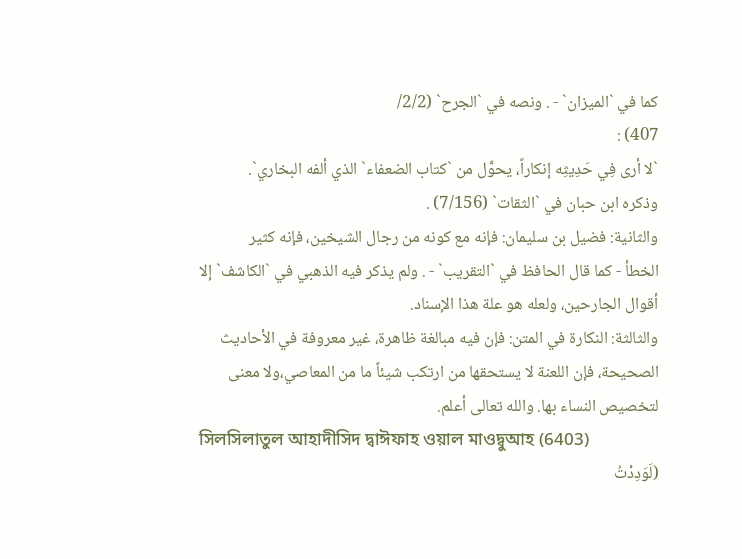كما في `الميزان` - . ونصه في `الجرح` (2/2/
407) :
`لا أرى فِي حَدِيثِه إنكاراً، يحوَّل من `كتاب الضعفاء` الذي ألفه البخاري`.
وذكره ابن حبان في `الثقات` (7/156) .
والثانية: فضيل بن سليمان: فإنه مع كونه من رجال الشيخين، فإنه كثير
الخطأ - كما قال الحافظ في `التقريب` - . ولم يذكر فيه الذهبي في `الكاشف` إلا
أقوال الجارحين، ولعله هو علة هذا الإسناد.
والثالثة: النكارة في المتن: فإن فيه مبالغة ظاهرة، غير معروفة في الأحاديث
الصحيحة، فإن اللعنة لا يستحقها من ارتكب شيئاً ما من المعاصي،ولا معنى
لتخصيص النساء بها. والله تعالى أعلم.
সিলসিলাতুল আহাদীসিদ দ্বাঈফাহ ওয়াল মাওদ্বুআহ (6403)
(لَوَدِدْتُ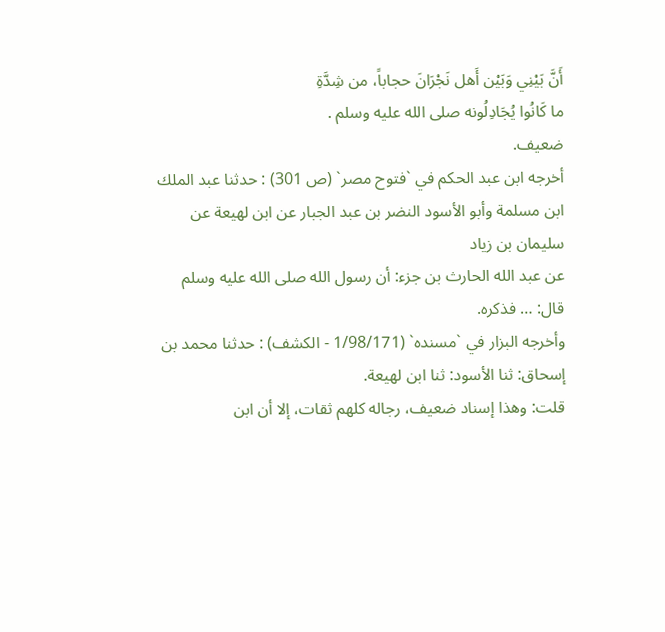أَنَّ بَيْنِي وَبَيْن أَهل نَجْرَانَ حجاباً، من شِدَّةِ
ما كَانُوا يُجَادِلُونه صلى الله عليه وسلم .
ضعيف.
أخرجه ابن عبد الحكم في `فتوح مصر` (ص 301) : حدثنا عبد الملك
ابن مسلمة وأبو الأسود النضر بن عبد الجبار عن ابن لهيعة عن سليمان بن زياد
عن عبد الله الحارث بن جزء: أن رسول الله صلى الله عليه وسلم قال: … فذكره.
وأخرجه البزار في `مسنده` (1/98/171 - الكشف) : حدثنا محمد بن
إسحاق: ثنا الأسود: ثنا ابن لهيعة.
قلت: وهذا إسناد ضعيف، رجاله كلهم ثقات، إلا أن ابن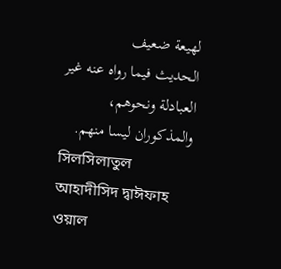لهيعة ضعيف
الحديث فيما رواه عنه غير العبادلة ونحوهم، والمذكوران ليسا منهم.
সিলসিলাতুল আহাদীসিদ দ্বাঈফাহ ওয়াল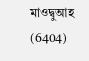মাওদ্বুআহ (6404)